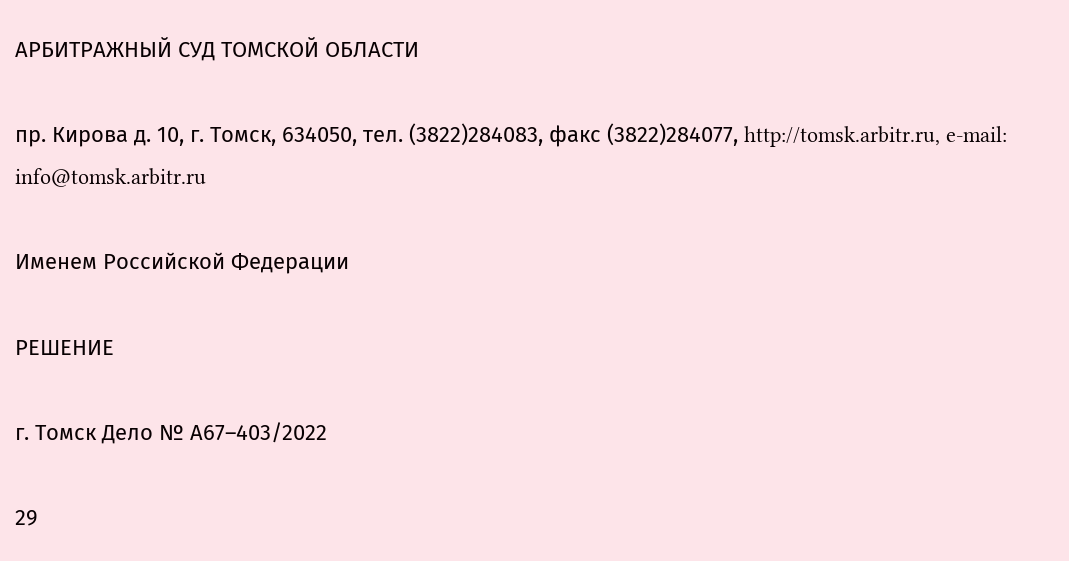АРБИТРАЖНЫЙ СУД ТОМСКОЙ ОБЛАСТИ

пр. Кирова д. 10, г. Томск, 634050, тел. (3822)284083, факс (3822)284077, http://tomsk.arbitr.ru, e-mail: info@tomsk.arbitr.ru

Именем Российской Федерации

РЕШЕНИЕ

г. Томск Дело № А67–403/2022

29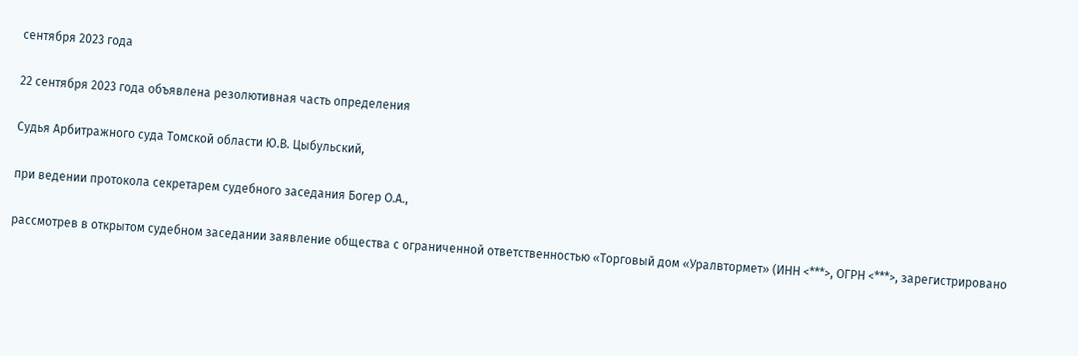сентября 2023 года

22 сентября 2023 года объявлена резолютивная часть определения

Судья Арбитражного суда Томской области Ю.В. Цыбульский,

при ведении протокола секретарем судебного заседания Богер О.А.,

рассмотрев в открытом судебном заседании заявление общества с ограниченной ответственностью «Торговый дом «Уралвтормет» (ИНН <***>, ОГРН <***>, зарегистрировано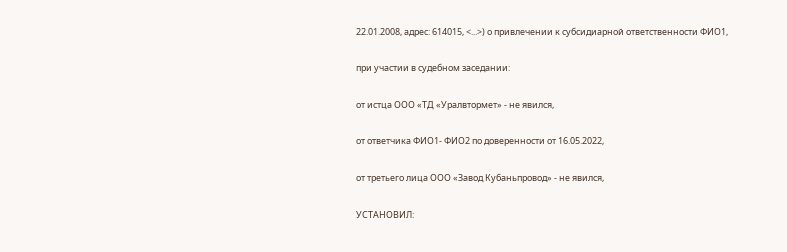22.01.2008, адрес: 614015, <...>) о привлечении к субсидиарной ответственности ФИО1,

при участии в судебном заседании:

от истца ООО «ТД «Уралвтормет» - не явился,

от ответчика ФИО1- ФИО2 по доверенности от 16.05.2022,

от третьего лица ООО «Завод Кубаньпровод» - не явился,

УСТАНОВИЛ: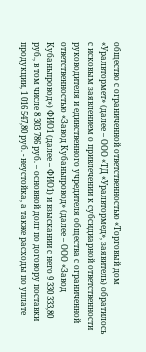общество с ограниченной ответственностью «Торговый дом «Уралвтормет» (далее – ООО «ТД «Уралвтормед», заявитель) обратилось с исковым заявлением о привлечении к субсидиарной ответственности руководителя и единственного учредителя общества с ограниченной ответственностью «Завод Кубаньпровод» (далее – ООО «Завод Кубаньпровод») ФИО1 (далее – ФИО1) и взыскании с него 9 330 333,80 руб., в том числе 8 303 786 руб. – основной долг по договору поставки продукции, 1 016 547,80 руб. - неустойка, а также расходы по уплате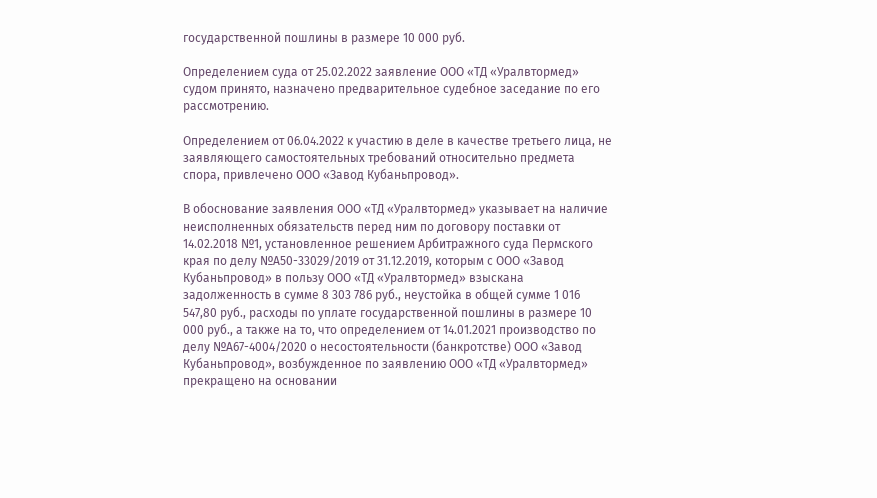государственной пошлины в размере 10 000 руб.

Определением суда от 25.02.2022 заявление ООО «ТД «Уралвтормед» судом принято, назначено предварительное судебное заседание по его рассмотрению.

Определением от 06.04.2022 к участию в деле в качестве третьего лица, не заявляющего самостоятельных требований относительно предмета спора, привлечено ООО «Завод Кубаньпровод».

В обоснование заявления ООО «ТД «Уралвтормед» указывает на наличие неисполненных обязательств перед ним по договору поставки от 14.02.2018 №1, установленное решением Арбитражного суда Пермского края по делу №А50-33029/2019 от 31.12.2019, которым с ООО «Завод Кубаньпровод» в пользу ООО «ТД «Уралвтормед» взыскана задолженность в сумме 8 303 786 руб., неустойка в общей сумме 1 016 547,80 руб., расходы по уплате государственной пошлины в размере 10 000 руб., а также на то, что определением от 14.01.2021 производство по делу №А67-4004/2020 о несостоятельности (банкротстве) ООО «Завод Кубаньпровод», возбужденное по заявлению ООО «ТД «Уралвтормед» прекращено на основании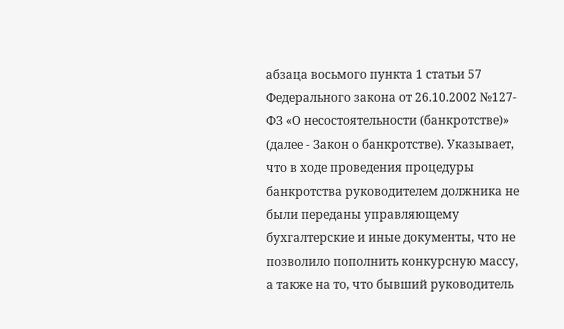абзаца восьмого пункта 1 статьи 57 Федерального закона от 26.10.2002 №127-ФЗ «О несостоятельности (банкротстве)» (далее - Закон о банкротстве). Указывает, что в ходе проведения процедуры банкротства руководителем должника не были переданы управляющему бухгалтерские и иные документы, что не позволило пополнить конкурсную массу, а также на то, что бывший руководитель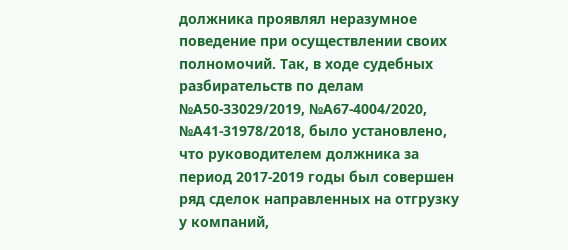должника проявлял неразумное поведение при осуществлении своих полномочий. Так, в ходе судебных разбирательств по делам №А50-33029/2019, №А67-4004/2020, №А41-31978/2018, было установлено, что руководителем должника за период 2017-2019 годы был совершен ряд сделок направленных на отгрузку у компаний,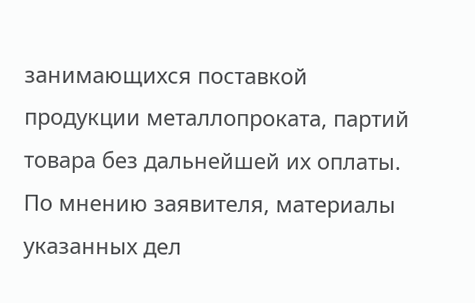занимающихся поставкой продукции металлопроката, партий товара без дальнейшей их оплаты. По мнению заявителя, материалы указанных дел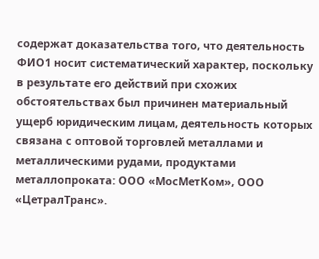содержат доказательства того, что деятельность ФИО1 носит систематический характер, поскольку в результате его действий при схожих обстоятельствах был причинен материальный ущерб юридическим лицам, деятельность которых связана с оптовой торговлей металлами и металлическими рудами, продуктами металлопроката: ООО «МосМетКом», ООО «ЦетралТранс».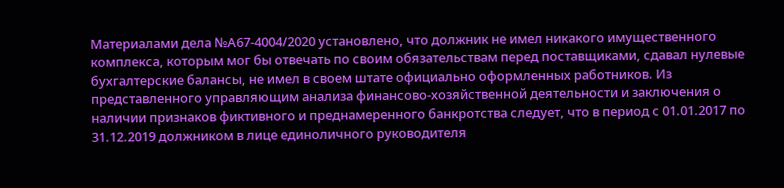Материалами дела №А67-4004/2020 установлено, что должник не имел никакого имущественного комплекса, которым мог бы отвечать по своим обязательствам перед поставщиками, сдавал нулевые бухгалтерские балансы, не имел в своем штате официально оформленных работников. Из представленного управляющим анализа финансово-хозяйственной деятельности и заключения о наличии признаков фиктивного и преднамеренного банкротства следует, что в период с 01.01.2017 по 31.12.2019 должником в лице единоличного руководителя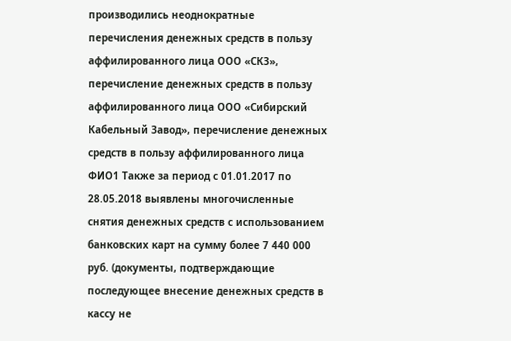производились неоднократные перечисления денежных средств в пользу аффилированного лица ООО «СКЗ», перечисление денежных средств в пользу аффилированного лица ООО «Сибирский Кабельный Завод», перечисление денежных средств в пользу аффилированного лица ФИО1 Также за период с 01.01.2017 по 28.05.2018 выявлены многочисленные снятия денежных средств с использованием банковских карт на сумму более 7 440 000 руб. (документы, подтверждающие последующее внесение денежных средств в кассу не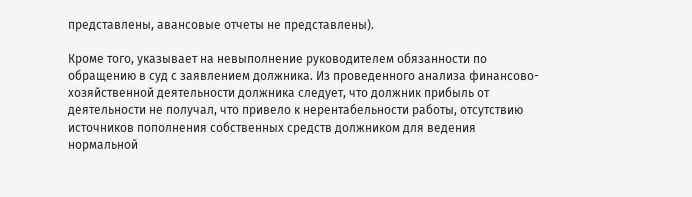представлены, авансовые отчеты не представлены).

Кроме того, указывает на невыполнение руководителем обязанности по обращению в суд с заявлением должника. Из проведенного анализа финансово-хозяйственной деятельности должника следует, что должник прибыль от деятельности не получал, что привело к нерентабельности работы, отсутствию источников пополнения собственных средств должником для ведения нормальной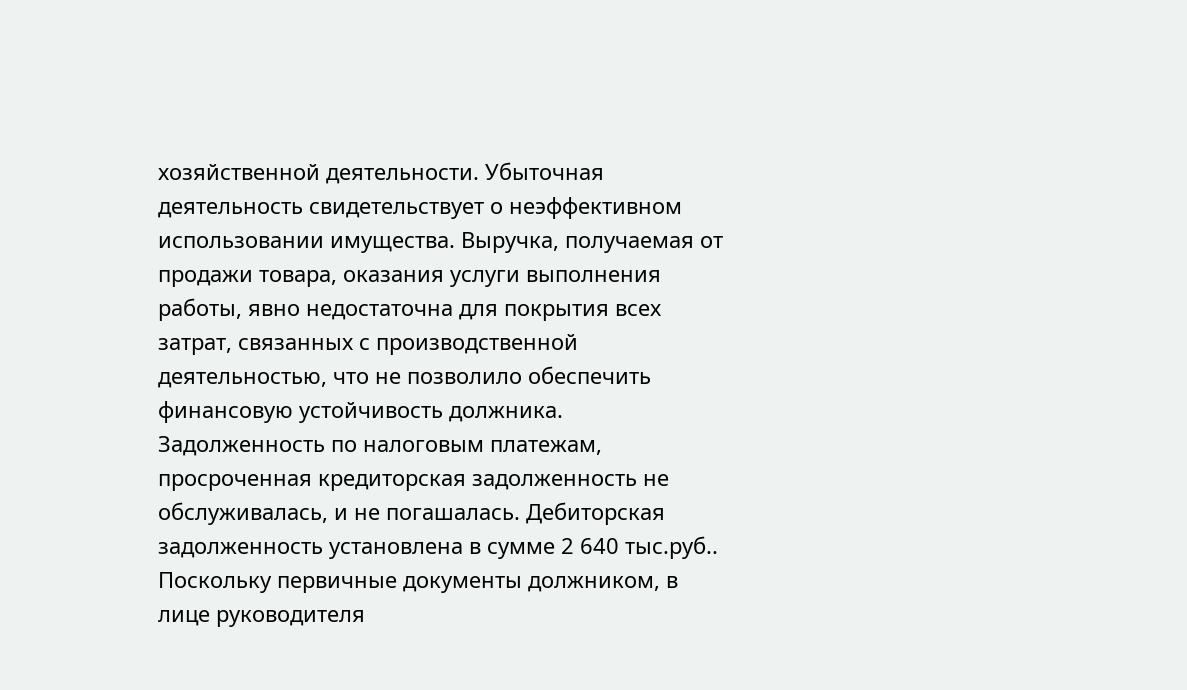хозяйственной деятельности. Убыточная деятельность свидетельствует о неэффективном использовании имущества. Выручка, получаемая от продажи товара, оказания услуги выполнения работы, явно недостаточна для покрытия всех затрат, связанных с производственной деятельностью, что не позволило обеспечить финансовую устойчивость должника. Задолженность по налоговым платежам, просроченная кредиторская задолженность не обслуживалась, и не погашалась. Дебиторская задолженность установлена в сумме 2 640 тыс.руб.. Поскольку первичные документы должником, в лице руководителя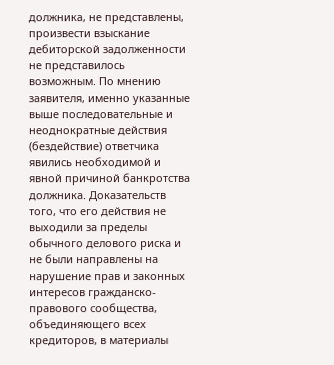должника, не представлены, произвести взыскание дебиторской задолженности не представилось возможным. По мнению заявителя, именно указанные выше последовательные и неоднократные действия (бездействие) ответчика явились необходимой и явной причиной банкротства должника. Доказательств того, что его действия не выходили за пределы обычного делового риска и не были направлены на нарушение прав и законных интересов гражданско-правового сообщества, объединяющего всех кредиторов, в материалы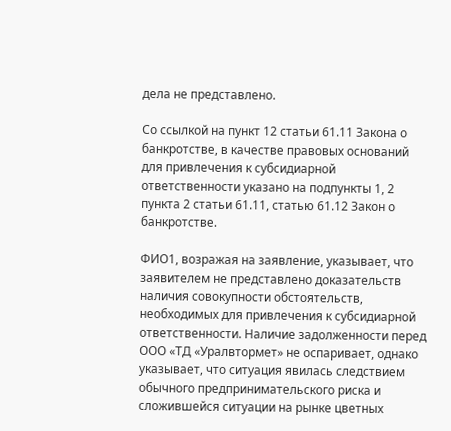дела не представлено.

Со ссылкой на пункт 12 статьи 61.11 Закона о банкротстве, в качестве правовых оснований для привлечения к субсидиарной ответственности указано на подпункты 1, 2 пункта 2 статьи 61.11, статью 61.12 Закон о банкротстве.

ФИО1, возражая на заявление, указывает, что заявителем не представлено доказательств наличия совокупности обстоятельств, необходимых для привлечения к субсидиарной ответственности. Наличие задолженности перед ООО «ТД «Уралвтормет» не оспаривает, однако указывает, что ситуация явилась следствием обычного предпринимательского риска и сложившейся ситуации на рынке цветных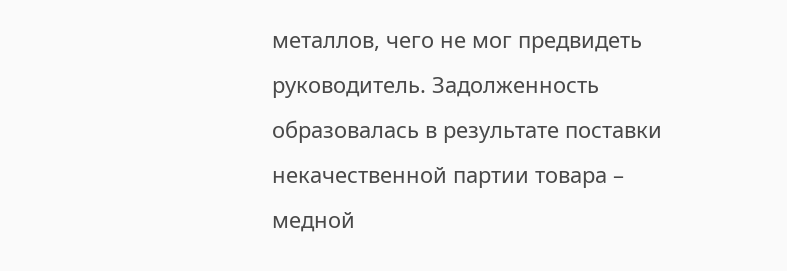металлов, чего не мог предвидеть руководитель. Задолженность образовалась в результате поставки некачественной партии товара – медной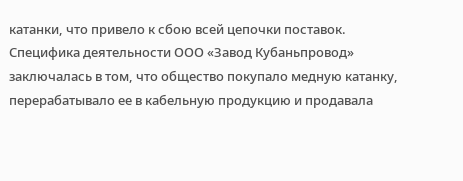катанки, что привело к сбою всей цепочки поставок. Специфика деятельности ООО «Завод Кубаньпровод» заключалась в том, что общество покупало медную катанку, перерабатывало ее в кабельную продукцию и продавала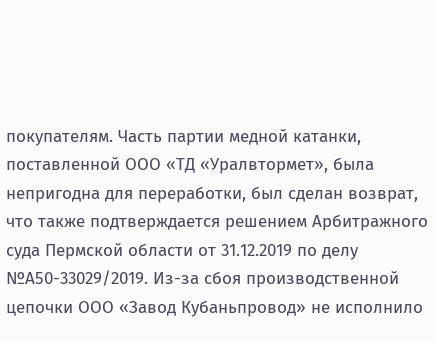покупателям. Часть партии медной катанки, поставленной ООО «ТД «Уралвтормет», была непригодна для переработки, был сделан возврат, что также подтверждается решением Арбитражного суда Пермской области от 31.12.2019 по делу №А50-33029/2019. Из-за сбоя производственной цепочки ООО «Завод Кубаньпровод» не исполнило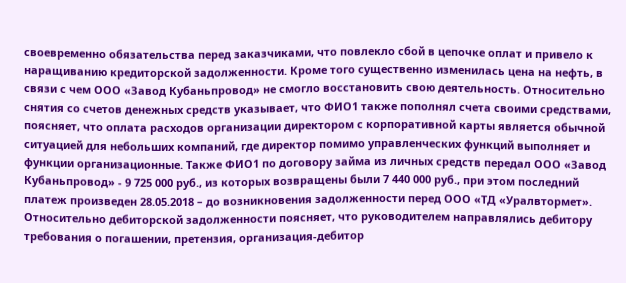своевременно обязательства перед заказчиками, что повлекло сбой в цепочке оплат и привело к наращиванию кредиторской задолженности. Кроме того существенно изменилась цена на нефть, в связи с чем ООО «Завод Кубаньпровод» не смогло восстановить свою деятельность. Относительно снятия со счетов денежных средств указывает, что ФИО1 также пополнял счета своими средствами, поясняет, что оплата расходов организации директором с корпоративной карты является обычной ситуацией для небольших компаний, где директор помимо управленческих функций выполняет и функции организационные. Также ФИО1 по договору займа из личных средств передал ООО «Завод Кубаньпровод» - 9 725 000 руб., из которых возвращены были 7 440 000 руб., при этом последний платеж произведен 28.05.2018 – до возникновения задолженности перед ООО «ТД «Уралвтормет». Относительно дебиторской задолженности поясняет, что руководителем направлялись дебитору требования о погашении, претензия, организация-дебитор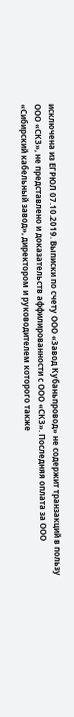исключена из ЕГРЮЛ 07.10.2019. Выписки по счету ООО «Завод Кубаньпровод» не содержит транзакций в пользу ООО «СКЗ», не представлено и доказательств аффилированности с ООО «СКЗ». Последняя оплата за ООО «Сибирский кабельный завод», директором и руководителем которого также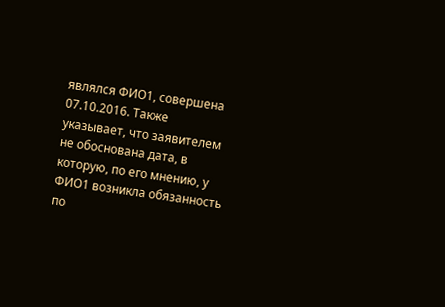являлся ФИО1, совершена 07.10.2016. Также указывает, что заявителем не обоснована дата, в которую, по его мнению, у ФИО1 возникла обязанность по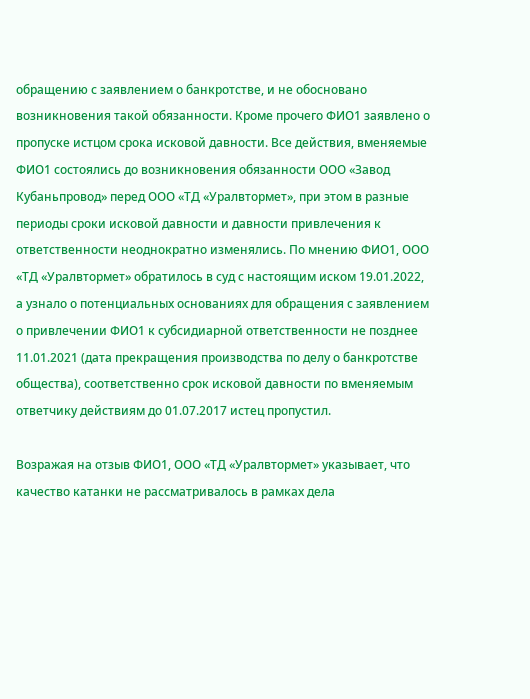обращению с заявлением о банкротстве, и не обосновано возникновения такой обязанности. Кроме прочего ФИО1 заявлено о пропуске истцом срока исковой давности. Все действия, вменяемые ФИО1 состоялись до возникновения обязанности ООО «Завод Кубаньпровод» перед ООО «ТД «Уралвтормет», при этом в разные периоды сроки исковой давности и давности привлечения к ответственности неоднократно изменялись. По мнению ФИО1, ООО «ТД «Уралвтормет» обратилось в суд с настоящим иском 19.01.2022, а узнало о потенциальных основаниях для обращения с заявлением о привлечении ФИО1 к субсидиарной ответственности не позднее 11.01.2021 (дата прекращения производства по делу о банкротстве общества), соответственно срок исковой давности по вменяемым ответчику действиям до 01.07.2017 истец пропустил.

Возражая на отзыв ФИО1, ООО «ТД «Уралвтормет» указывает, что качество катанки не рассматривалось в рамках дела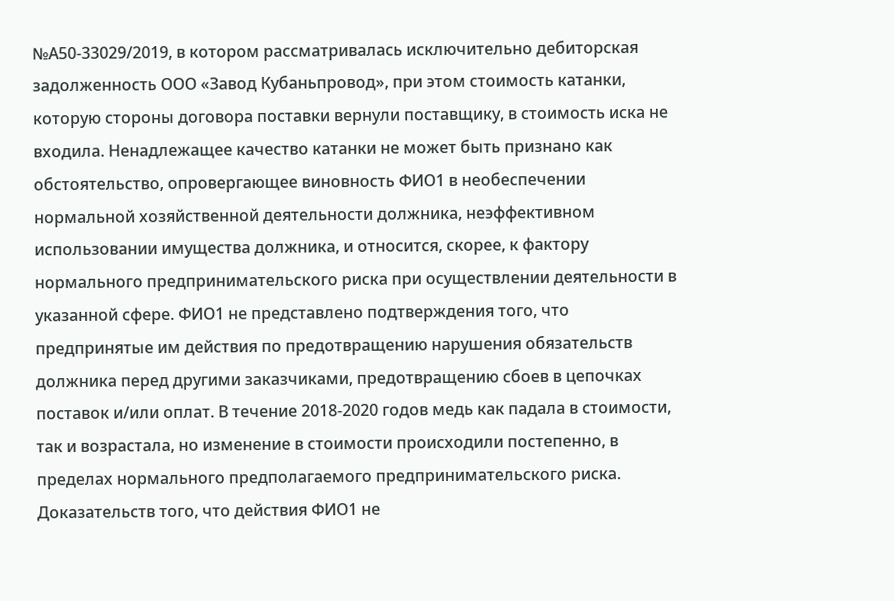№А50-33029/2019, в котором рассматривалась исключительно дебиторская задолженность ООО «Завод Кубаньпровод», при этом стоимость катанки, которую стороны договора поставки вернули поставщику, в стоимость иска не входила. Ненадлежащее качество катанки не может быть признано как обстоятельство, опровергающее виновность ФИО1 в необеспечении нормальной хозяйственной деятельности должника, неэффективном использовании имущества должника, и относится, скорее, к фактору нормального предпринимательского риска при осуществлении деятельности в указанной сфере. ФИО1 не представлено подтверждения того, что предпринятые им действия по предотвращению нарушения обязательств должника перед другими заказчиками, предотвращению сбоев в цепочках поставок и/или оплат. В течение 2018-2020 годов медь как падала в стоимости, так и возрастала, но изменение в стоимости происходили постепенно, в пределах нормального предполагаемого предпринимательского риска. Доказательств того, что действия ФИО1 не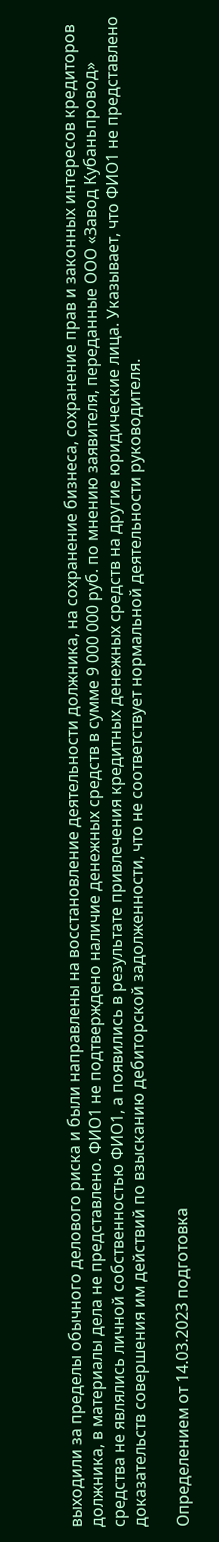выходили за пределы обычного делового риска и были направлены на восстановление деятельности должника, на сохранение бизнеса, сохранение прав и законных интересов кредиторов должника, в материалы дела не представлено. ФИО1 не подтверждено наличие денежных средств в сумме 9 000 000 руб. по мнению заявителя, переданные ООО «Завод Кубаньпровод» средства не являлись личной собственностью ФИО1, а появились в результате привлечения кредитных денежных средств на другие юридические лица. Указывает, что ФИО1 не представлено доказательств совершения им действий по взысканию дебиторской задолженности, что не соответствует нормальной деятельности руководителя.

Определением от 14.03.2023 подготовка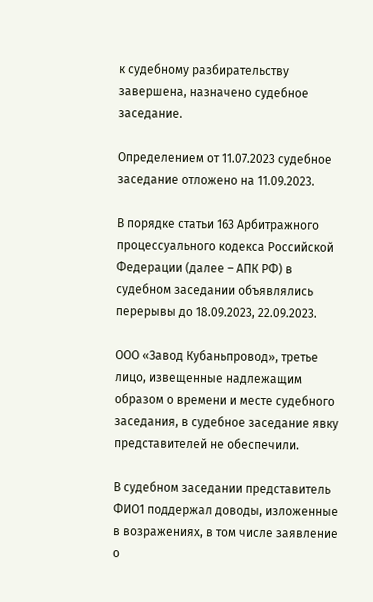к судебному разбирательству завершена, назначено судебное заседание.

Определением от 11.07.2023 судебное заседание отложено на 11.09.2023.

В порядке статьи 163 Арбитражного процессуального кодекса Российской Федерации (далее – АПК РФ) в судебном заседании объявлялись перерывы до 18.09.2023, 22.09.2023.

ООО «Завод Кубаньпровод», третье лицо, извещенные надлежащим образом о времени и месте судебного заседания, в судебное заседание явку представителей не обеспечили.

В судебном заседании представитель ФИО1 поддержал доводы, изложенные в возражениях, в том числе заявление о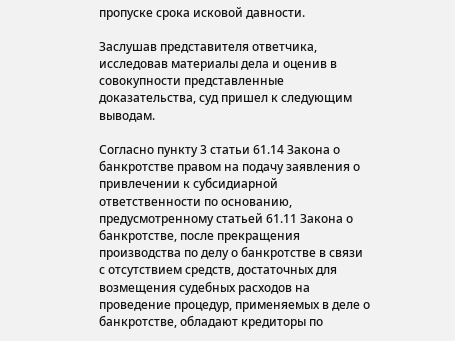пропуске срока исковой давности.

Заслушав представителя ответчика, исследовав материалы дела и оценив в совокупности представленные доказательства, суд пришел к следующим выводам.

Согласно пункту 3 статьи 61.14 Закона о банкротстве правом на подачу заявления о привлечении к субсидиарной ответственности по основанию, предусмотренному статьей 61.11 Закона о банкротстве, после прекращения производства по делу о банкротстве в связи с отсутствием средств, достаточных для возмещения судебных расходов на проведение процедур, применяемых в деле о банкротстве, обладают кредиторы по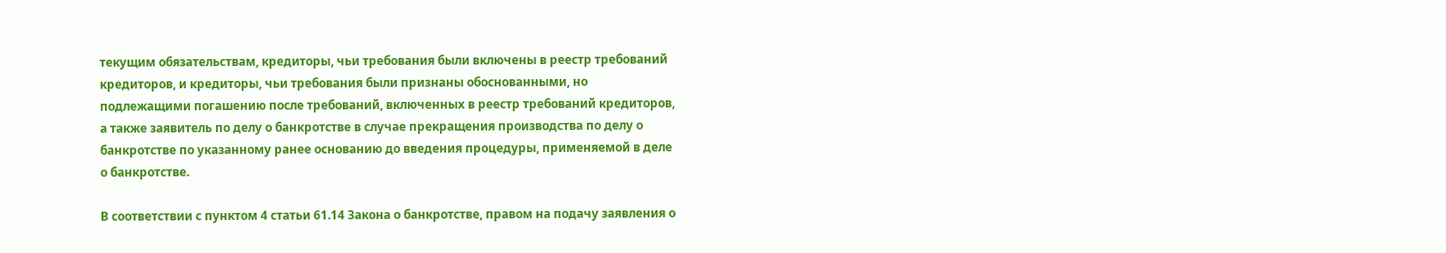текущим обязательствам, кредиторы, чьи требования были включены в реестр требований кредиторов, и кредиторы, чьи требования были признаны обоснованными, но подлежащими погашению после требований, включенных в реестр требований кредиторов, а также заявитель по делу о банкротстве в случае прекращения производства по делу о банкротстве по указанному ранее основанию до введения процедуры, применяемой в деле о банкротстве.

В соответствии с пунктом 4 статьи 61.14 Закона о банкротстве, правом на подачу заявления о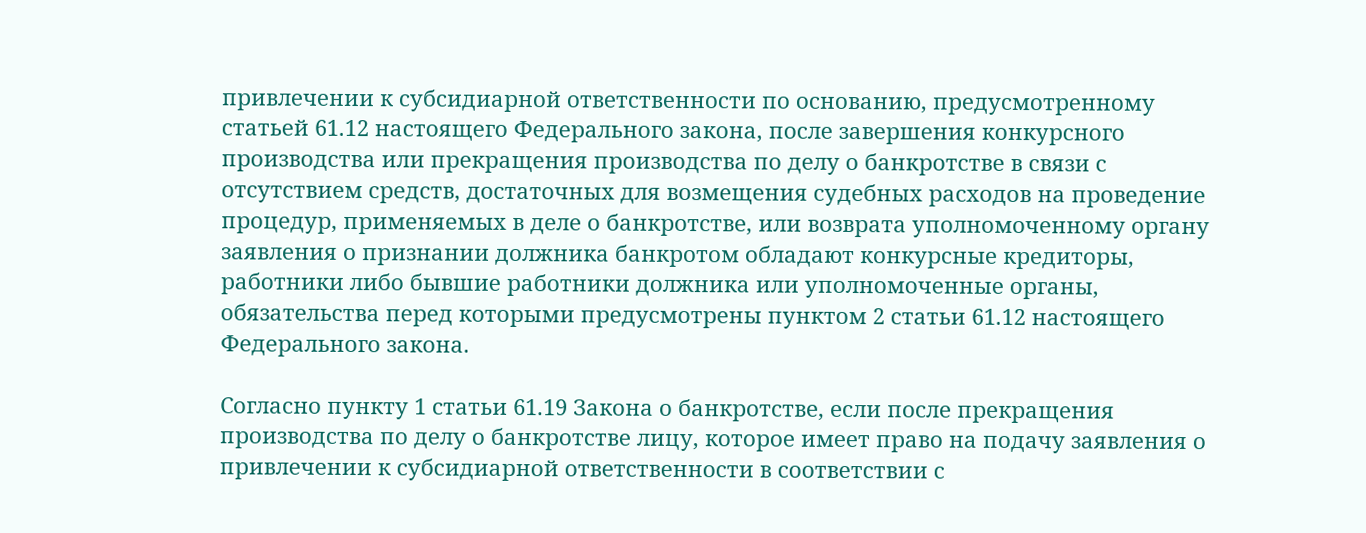привлечении к субсидиарной ответственности по основанию, предусмотренному статьей 61.12 настоящего Федерального закона, после завершения конкурсного производства или прекращения производства по делу о банкротстве в связи с отсутствием средств, достаточных для возмещения судебных расходов на проведение процедур, применяемых в деле о банкротстве, или возврата уполномоченному органу заявления о признании должника банкротом обладают конкурсные кредиторы, работники либо бывшие работники должника или уполномоченные органы, обязательства перед которыми предусмотрены пунктом 2 статьи 61.12 настоящего Федерального закона.

Согласно пункту 1 статьи 61.19 Закона о банкротстве, если после прекращения производства по делу о банкротстве лицу, которое имеет право на подачу заявления о привлечении к субсидиарной ответственности в соответствии с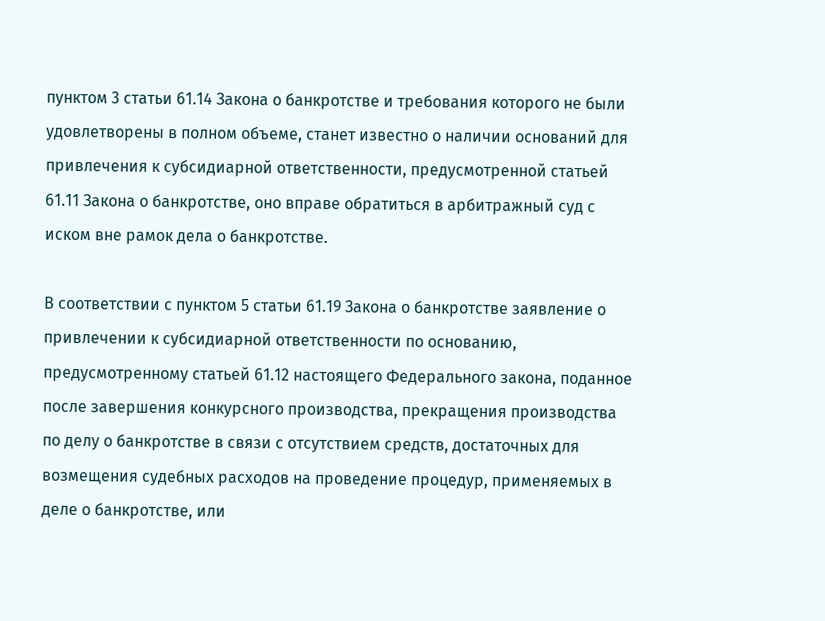пунктом 3 статьи 61.14 Закона о банкротстве и требования которого не были удовлетворены в полном объеме, станет известно о наличии оснований для привлечения к субсидиарной ответственности, предусмотренной статьей 61.11 Закона о банкротстве, оно вправе обратиться в арбитражный суд с иском вне рамок дела о банкротстве.

В соответствии с пунктом 5 статьи 61.19 Закона о банкротстве заявление о привлечении к субсидиарной ответственности по основанию, предусмотренному статьей 61.12 настоящего Федерального закона, поданное после завершения конкурсного производства, прекращения производства по делу о банкротстве в связи с отсутствием средств, достаточных для возмещения судебных расходов на проведение процедур, применяемых в деле о банкротстве, или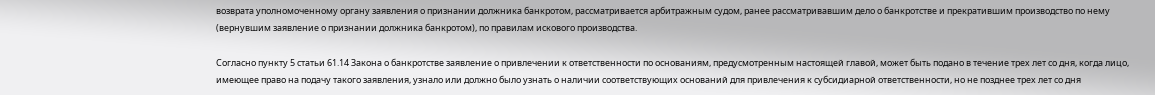возврата уполномоченному органу заявления о признании должника банкротом, рассматривается арбитражным судом, ранее рассматривавшим дело о банкротстве и прекратившим производство по нему (вернувшим заявление о признании должника банкротом), по правилам искового производства.

Согласно пункту 5 статьи 61.14 Закона о банкротстве заявление о привлечении к ответственности по основаниям, предусмотренным настоящей главой, может быть подано в течение трех лет со дня, когда лицо, имеющее право на подачу такого заявления, узнало или должно было узнать о наличии соответствующих оснований для привлечения к субсидиарной ответственности, но не позднее трех лет со дня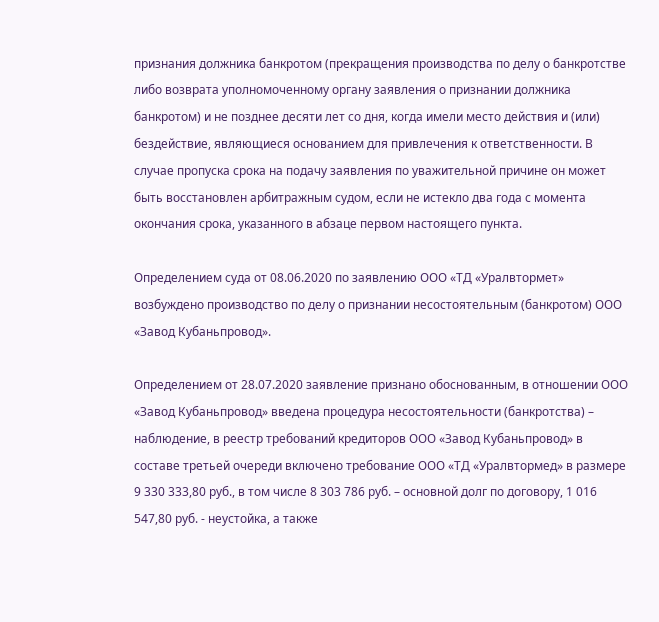признания должника банкротом (прекращения производства по делу о банкротстве либо возврата уполномоченному органу заявления о признании должника банкротом) и не позднее десяти лет со дня, когда имели место действия и (или) бездействие, являющиеся основанием для привлечения к ответственности. В случае пропуска срока на подачу заявления по уважительной причине он может быть восстановлен арбитражным судом, если не истекло два года с момента окончания срока, указанного в абзаце первом настоящего пункта.

Определением суда от 08.06.2020 по заявлению ООО «ТД «Уралвтормет» возбуждено производство по делу о признании несостоятельным (банкротом) ООО «Завод Кубаньпровод».

Определением от 28.07.2020 заявление признано обоснованным, в отношении ООО «Завод Кубаньпровод» введена процедура несостоятельности (банкротства) – наблюдение, в реестр требований кредиторов ООО «Завод Кубаньпровод» в составе третьей очереди включено требование ООО «ТД «Уралвтормед» в размере 9 330 333,80 руб., в том числе 8 303 786 руб. – основной долг по договору, 1 016 547,80 руб. - неустойка, а также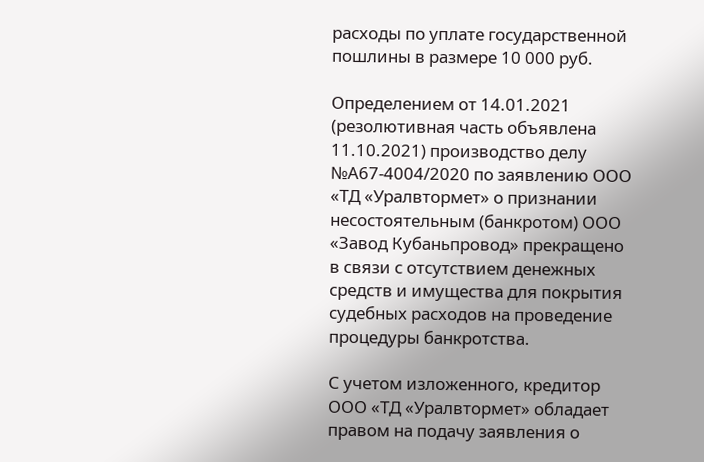расходы по уплате государственной пошлины в размере 10 000 руб.

Определением от 14.01.2021 (резолютивная часть объявлена 11.10.2021) производство делу №А67-4004/2020 по заявлению ООО «ТД «Уралвтормет» о признании несостоятельным (банкротом) ООО «Завод Кубаньпровод» прекращено в связи с отсутствием денежных средств и имущества для покрытия судебных расходов на проведение процедуры банкротства.

С учетом изложенного, кредитор ООО «ТД «Уралвтормет» обладает правом на подачу заявления о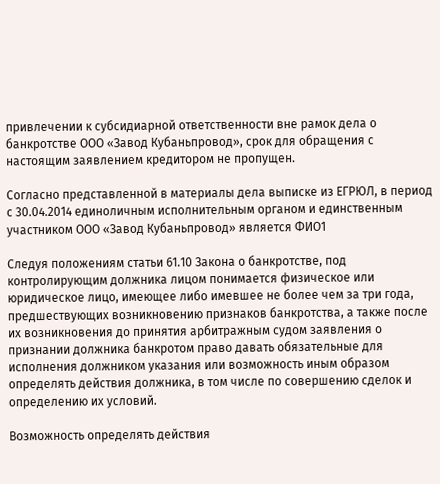привлечении к субсидиарной ответственности вне рамок дела о банкротстве ООО «Завод Кубаньпровод», срок для обращения с настоящим заявлением кредитором не пропущен.

Согласно представленной в материалы дела выписке из ЕГРЮЛ, в период с 30.04.2014 единоличным исполнительным органом и единственным участником ООО «Завод Кубаньпровод» является ФИО1

Следуя положениям статьи 61.10 Закона о банкротстве, под контролирующим должника лицом понимается физическое или юридическое лицо, имеющее либо имевшее не более чем за три года, предшествующих возникновению признаков банкротства, а также после их возникновения до принятия арбитражным судом заявления о признании должника банкротом право давать обязательные для исполнения должником указания или возможность иным образом определять действия должника, в том числе по совершению сделок и определению их условий.

Возможность определять действия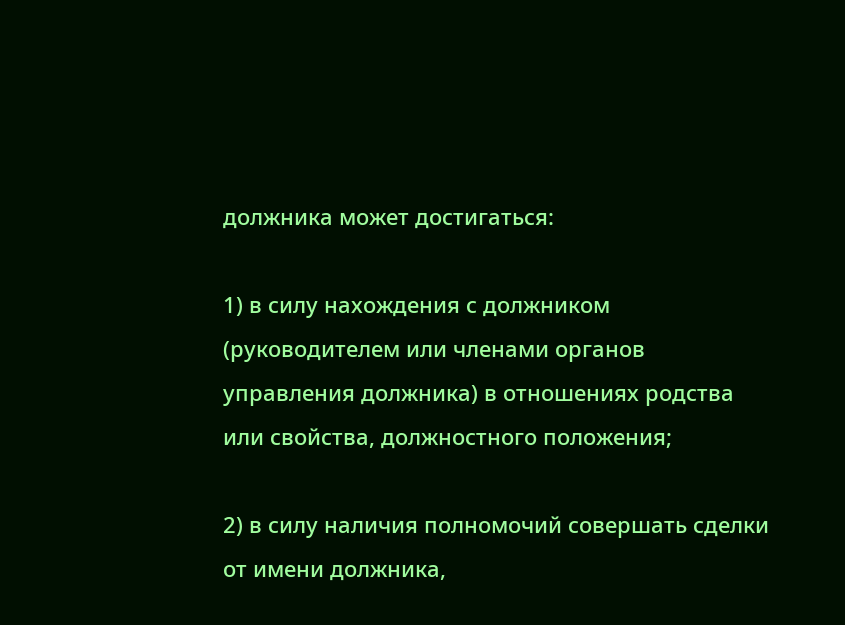должника может достигаться:

1) в силу нахождения с должником (руководителем или членами органов управления должника) в отношениях родства или свойства, должностного положения;

2) в силу наличия полномочий совершать сделки от имени должника,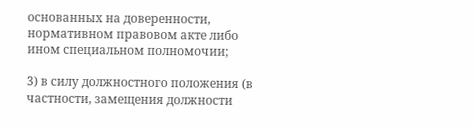основанных на доверенности, нормативном правовом акте либо ином специальном полномочии;

3) в силу должностного положения (в частности, замещения должности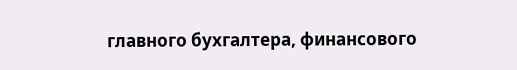главного бухгалтера, финансового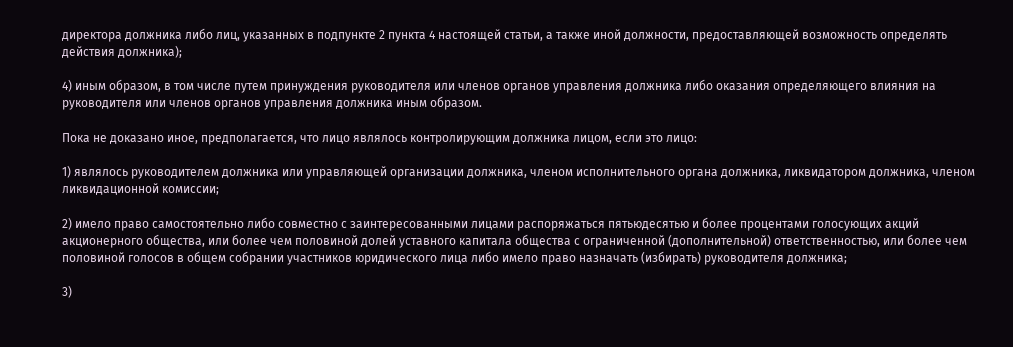директора должника либо лиц, указанных в подпункте 2 пункта 4 настоящей статьи, а также иной должности, предоставляющей возможность определять действия должника);

4) иным образом, в том числе путем принуждения руководителя или членов органов управления должника либо оказания определяющего влияния на руководителя или членов органов управления должника иным образом.

Пока не доказано иное, предполагается, что лицо являлось контролирующим должника лицом, если это лицо:

1) являлось руководителем должника или управляющей организации должника, членом исполнительного органа должника, ликвидатором должника, членом ликвидационной комиссии;

2) имело право самостоятельно либо совместно с заинтересованными лицами распоряжаться пятьюдесятью и более процентами голосующих акций акционерного общества, или более чем половиной долей уставного капитала общества с ограниченной (дополнительной) ответственностью, или более чем половиной голосов в общем собрании участников юридического лица либо имело право назначать (избирать) руководителя должника;

3)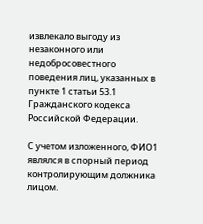извлекало выгоду из незаконного или недобросовестного поведения лиц, указанных в пункте 1 статьи 53.1 Гражданского кодекса Российской Федерации.

С учетом изложенного, ФИО1 являлся в спорный период контролирующим должника лицом.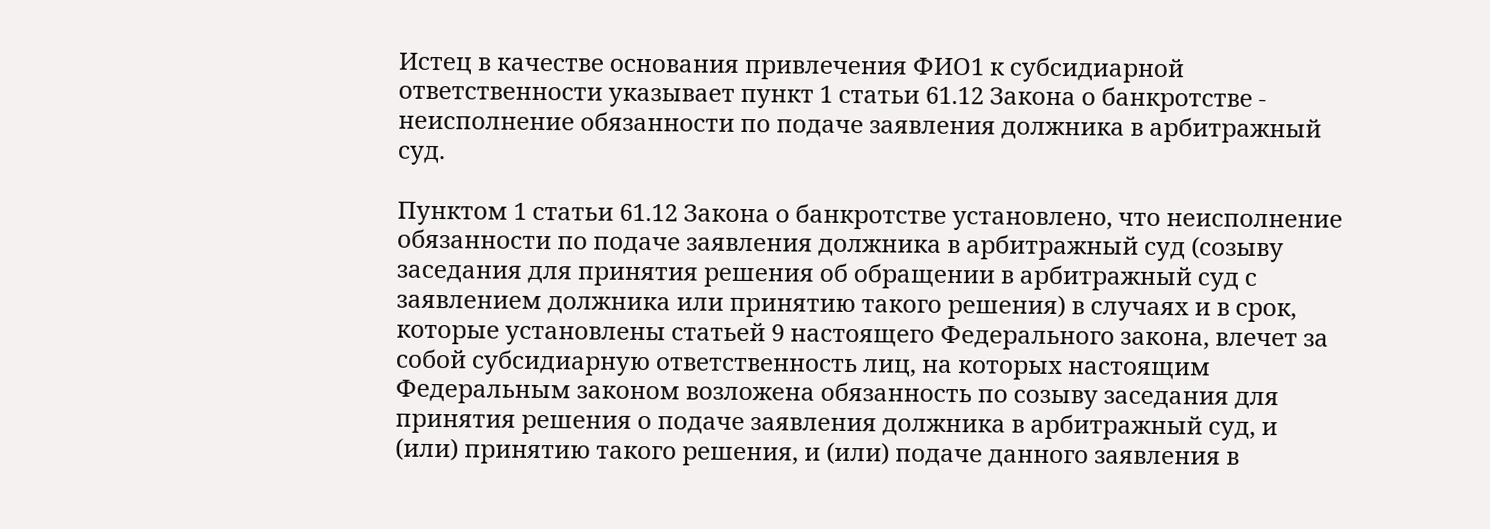Истец в качестве основания привлечения ФИО1 к субсидиарной ответственности указывает пункт 1 статьи 61.12 Закона о банкротстве - неисполнение обязанности по подаче заявления должника в арбитражный суд.

Пунктом 1 статьи 61.12 Закона о банкротстве установлено, что неисполнение обязанности по подаче заявления должника в арбитражный суд (созыву заседания для принятия решения об обращении в арбитражный суд с заявлением должника или принятию такого решения) в случаях и в срок, которые установлены статьей 9 настоящего Федерального закона, влечет за собой субсидиарную ответственность лиц, на которых настоящим Федеральным законом возложена обязанность по созыву заседания для принятия решения о подаче заявления должника в арбитражный суд, и (или) принятию такого решения, и (или) подаче данного заявления в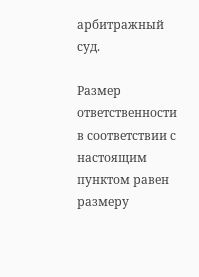арбитражный суд.

Размер ответственности в соответствии с настоящим пунктом равен размеру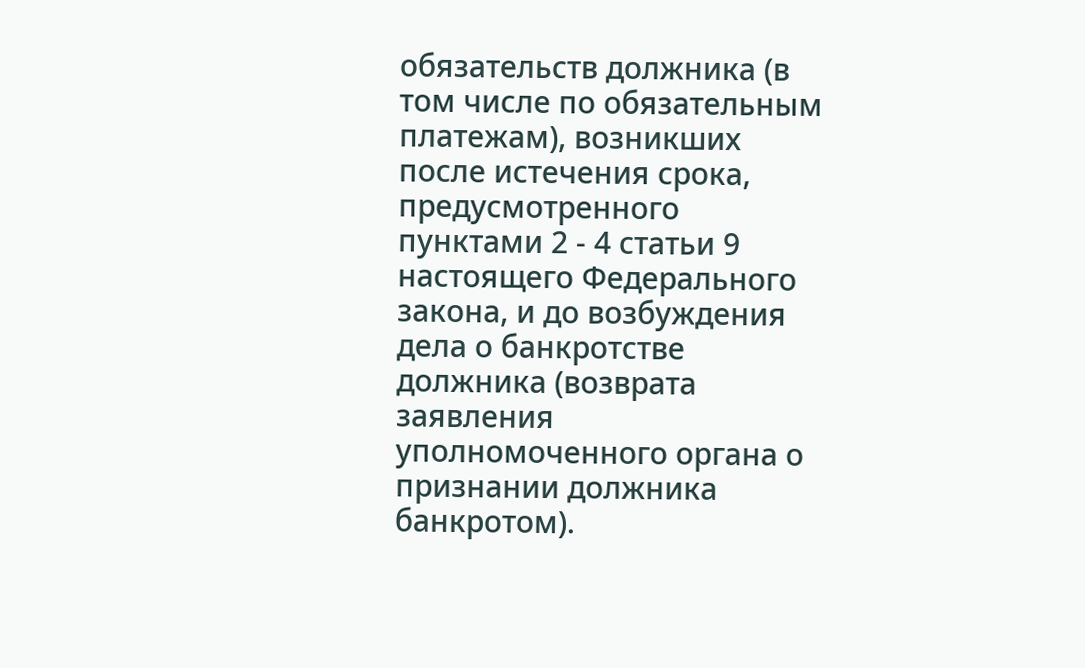обязательств должника (в том числе по обязательным платежам), возникших после истечения срока, предусмотренного пунктами 2 - 4 статьи 9 настоящего Федерального закона, и до возбуждения дела о банкротстве должника (возврата заявления уполномоченного органа о признании должника банкротом).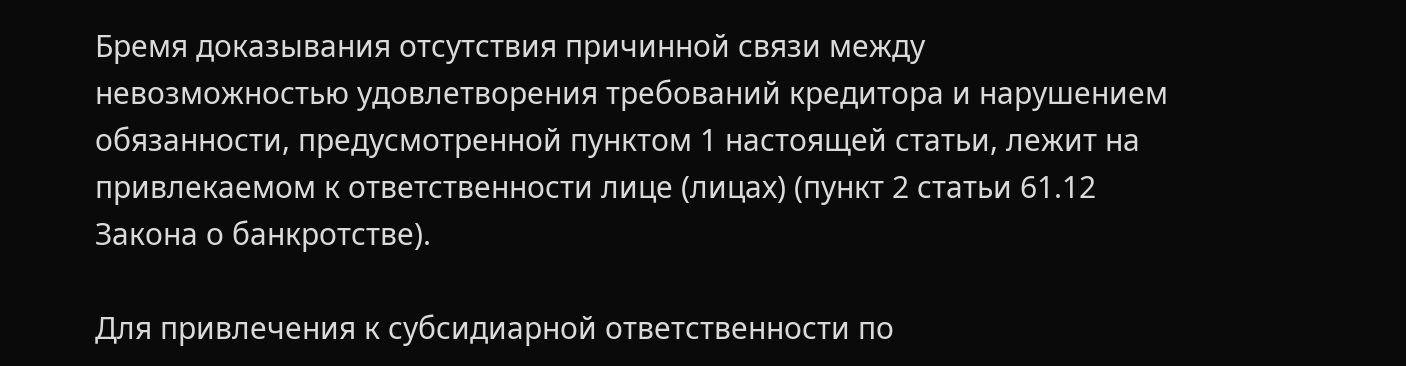Бремя доказывания отсутствия причинной связи между невозможностью удовлетворения требований кредитора и нарушением обязанности, предусмотренной пунктом 1 настоящей статьи, лежит на привлекаемом к ответственности лице (лицах) (пункт 2 статьи 61.12 Закона о банкротстве).

Для привлечения к субсидиарной ответственности по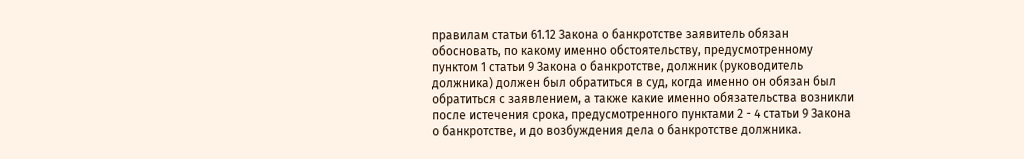правилам статьи 61.12 Закона о банкротстве заявитель обязан обосновать, по какому именно обстоятельству, предусмотренному пунктом 1 статьи 9 Закона о банкротстве, должник (руководитель должника) должен был обратиться в суд, когда именно он обязан был обратиться с заявлением, а также какие именно обязательства возникли после истечения срока, предусмотренного пунктами 2 - 4 статьи 9 Закона о банкротстве, и до возбуждения дела о банкротстве должника.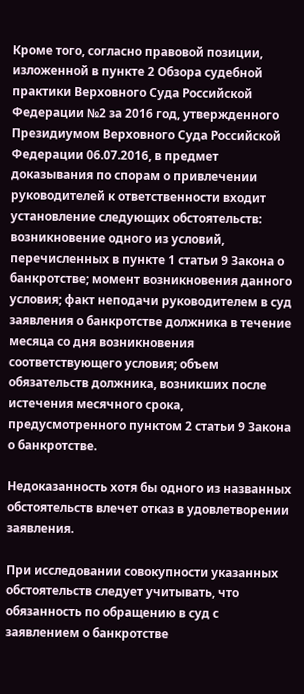Кроме того, согласно правовой позиции, изложенной в пункте 2 Обзора судебной практики Верховного Суда Российской Федерации №2 за 2016 год, утвержденного Президиумом Верховного Суда Российской Федерации 06.07.2016, в предмет доказывания по спорам о привлечении руководителей к ответственности входит установление следующих обстоятельств: возникновение одного из условий, перечисленных в пункте 1 статьи 9 Закона о банкротстве; момент возникновения данного условия; факт неподачи руководителем в суд заявления о банкротстве должника в течение месяца со дня возникновения соответствующего условия; объем обязательств должника, возникших после истечения месячного срока, предусмотренного пунктом 2 статьи 9 Закона о банкротстве.

Недоказанность хотя бы одного из названных обстоятельств влечет отказ в удовлетворении заявления.

При исследовании совокупности указанных обстоятельств следует учитывать, что обязанность по обращению в суд с заявлением о банкротстве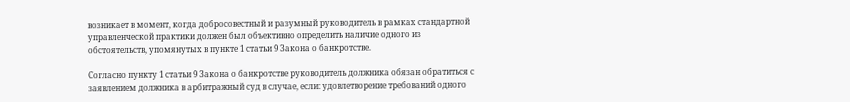возникает в момент, когда добросовестный и разумный руководитель в рамках стандартной управленческой практики должен был объективно определить наличие одного из обстоятельств, упомянутых в пункте 1 статьи 9 Закона о банкротстве.

Согласно пункту 1 статьи 9 Закона о банкротстве руководитель должника обязан обратиться с заявлением должника в арбитражный суд в случае, если: удовлетворение требований одного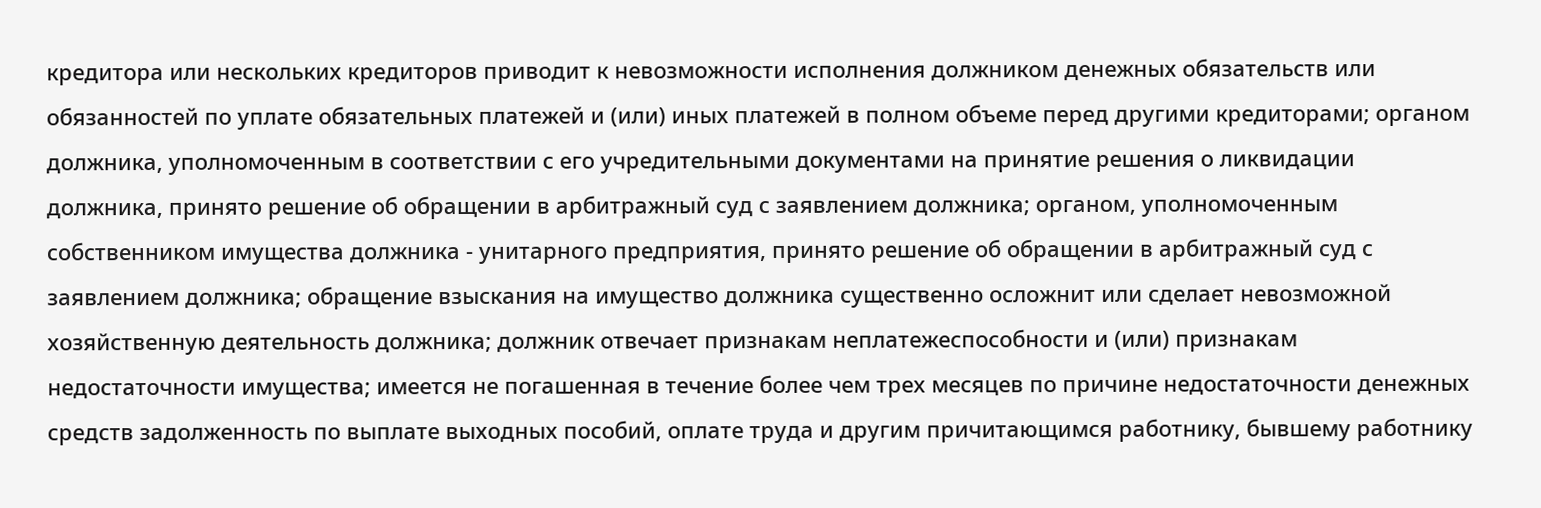кредитора или нескольких кредиторов приводит к невозможности исполнения должником денежных обязательств или обязанностей по уплате обязательных платежей и (или) иных платежей в полном объеме перед другими кредиторами; органом должника, уполномоченным в соответствии с его учредительными документами на принятие решения о ликвидации должника, принято решение об обращении в арбитражный суд с заявлением должника; органом, уполномоченным собственником имущества должника - унитарного предприятия, принято решение об обращении в арбитражный суд с заявлением должника; обращение взыскания на имущество должника существенно осложнит или сделает невозможной хозяйственную деятельность должника; должник отвечает признакам неплатежеспособности и (или) признакам недостаточности имущества; имеется не погашенная в течение более чем трех месяцев по причине недостаточности денежных средств задолженность по выплате выходных пособий, оплате труда и другим причитающимся работнику, бывшему работнику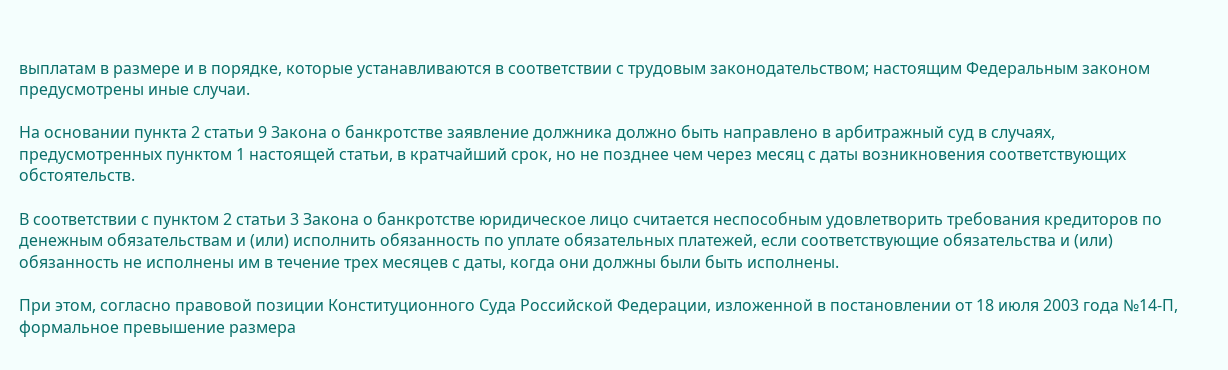выплатам в размере и в порядке, которые устанавливаются в соответствии с трудовым законодательством; настоящим Федеральным законом предусмотрены иные случаи.

На основании пункта 2 статьи 9 Закона о банкротстве заявление должника должно быть направлено в арбитражный суд в случаях, предусмотренных пунктом 1 настоящей статьи, в кратчайший срок, но не позднее чем через месяц с даты возникновения соответствующих обстоятельств.

В соответствии с пунктом 2 статьи 3 Закона о банкротстве юридическое лицо считается неспособным удовлетворить требования кредиторов по денежным обязательствам и (или) исполнить обязанность по уплате обязательных платежей, если соответствующие обязательства и (или) обязанность не исполнены им в течение трех месяцев с даты, когда они должны были быть исполнены.

При этом, согласно правовой позиции Конституционного Суда Российской Федерации, изложенной в постановлении от 18 июля 2003 года №14-П, формальное превышение размера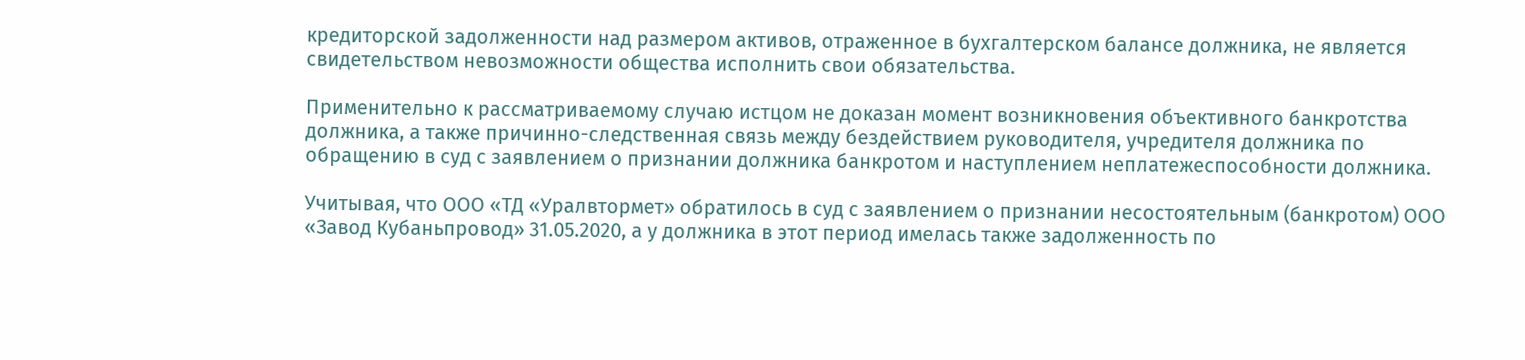кредиторской задолженности над размером активов, отраженное в бухгалтерском балансе должника, не является свидетельством невозможности общества исполнить свои обязательства.

Применительно к рассматриваемому случаю истцом не доказан момент возникновения объективного банкротства должника, а также причинно-следственная связь между бездействием руководителя, учредителя должника по обращению в суд с заявлением о признании должника банкротом и наступлением неплатежеспособности должника.

Учитывая, что ООО «ТД «Уралвтормет» обратилось в суд с заявлением о признании несостоятельным (банкротом) ООО «Завод Кубаньпровод» 31.05.2020, а у должника в этот период имелась также задолженность по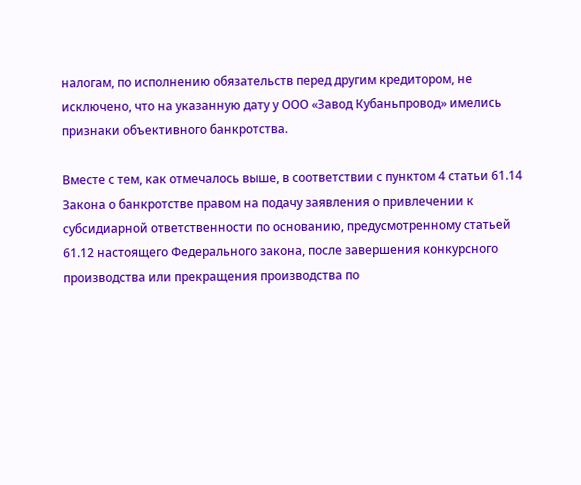налогам, по исполнению обязательств перед другим кредитором, не исключено, что на указанную дату у ООО «Завод Кубаньпровод» имелись признаки объективного банкротства.

Вместе с тем, как отмечалось выше, в соответствии с пунктом 4 статьи 61.14 Закона о банкротстве правом на подачу заявления о привлечении к субсидиарной ответственности по основанию, предусмотренному статьей 61.12 настоящего Федерального закона, после завершения конкурсного производства или прекращения производства по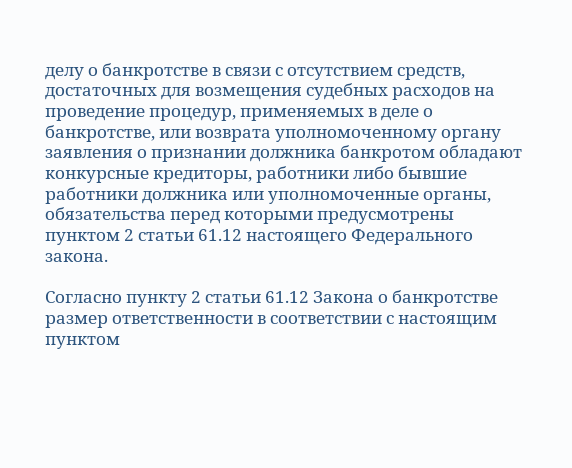делу о банкротстве в связи с отсутствием средств, достаточных для возмещения судебных расходов на проведение процедур, применяемых в деле о банкротстве, или возврата уполномоченному органу заявления о признании должника банкротом обладают конкурсные кредиторы, работники либо бывшие работники должника или уполномоченные органы, обязательства перед которыми предусмотрены пунктом 2 статьи 61.12 настоящего Федерального закона.

Согласно пункту 2 статьи 61.12 Закона о банкротстве размер ответственности в соответствии с настоящим пунктом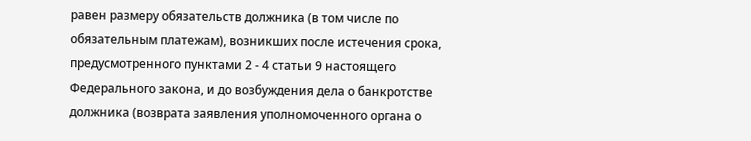равен размеру обязательств должника (в том числе по обязательным платежам), возникших после истечения срока, предусмотренного пунктами 2 - 4 статьи 9 настоящего Федерального закона, и до возбуждения дела о банкротстве должника (возврата заявления уполномоченного органа о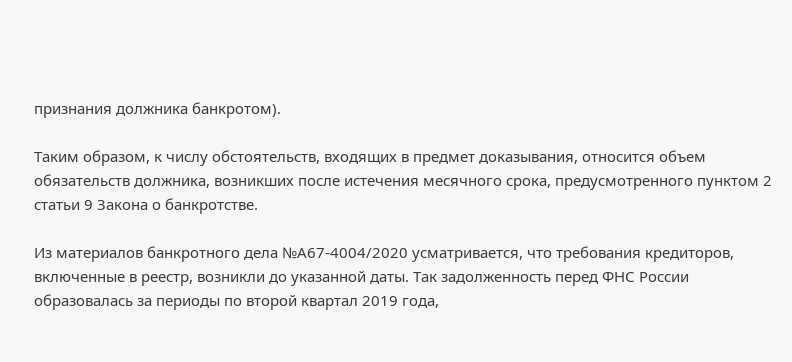признания должника банкротом).

Таким образом, к числу обстоятельств, входящих в предмет доказывания, относится объем обязательств должника, возникших после истечения месячного срока, предусмотренного пунктом 2 статьи 9 Закона о банкротстве.

Из материалов банкротного дела №А67-4004/2020 усматривается, что требования кредиторов, включенные в реестр, возникли до указанной даты. Так задолженность перед ФНС России образовалась за периоды по второй квартал 2019 года,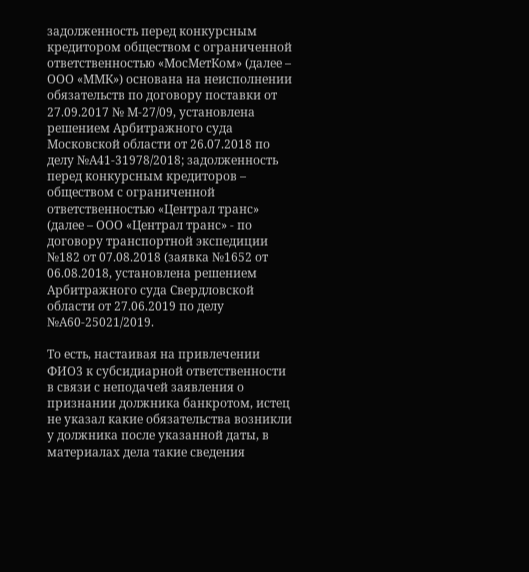задолженность перед конкурсным кредитором обществом с ограниченной ответственностью «МосМетКом» (далее – ООО «ММК») основана на неисполнении обязательств по договору поставки от 27.09.2017 № М-27/09, установлена решением Арбитражного суда Московской области от 26.07.2018 по делу №А41-31978/2018; задолженность перед конкурсным кредиторов – обществом с ограниченной ответственностью «Централ транс» (далее – ООО «Централ транс» - по договору транспортной экспедиции №182 от 07.08.2018 (заявка №1652 от 06.08.2018, установлена решением Арбитражного суда Свердловской области от 27.06.2019 по делу №А60-25021/2019.

То есть, настаивая на привлечении ФИО3 к субсидиарной ответственности в связи с неподачей заявления о признании должника банкротом, истец не указал какие обязательства возникли у должника после указанной даты, в материалах дела такие сведения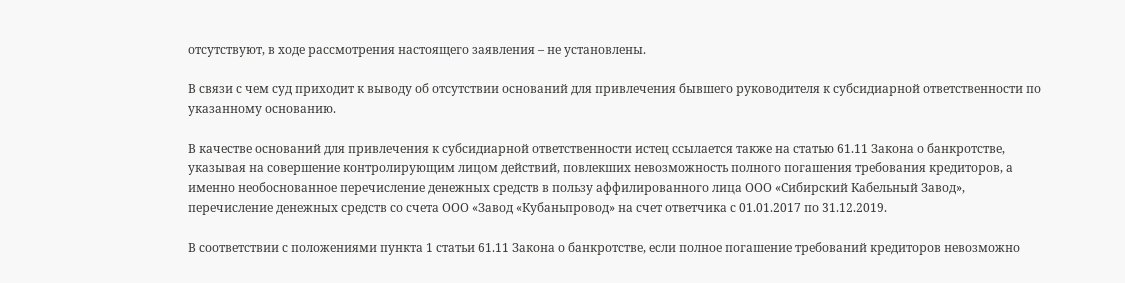отсутствуют, в ходе рассмотрения настоящего заявления – не установлены.

В связи с чем суд приходит к выводу об отсутствии оснований для привлечения бывшего руководителя к субсидиарной ответственности по указанному основанию.

В качестве оснований для привлечения к субсидиарной ответственности истец ссылается также на статью 61.11 Закона о банкротстве, указывая на совершение контролирующим лицом действий, повлекших невозможность полного погашения требования кредиторов, а именно необоснованное перечисление денежных средств в пользу аффилированного лица ООО «Сибирский Кабельный Завод», перечисление денежных средств со счета ООО «Завод «Кубаньпровод» на счет ответчика с 01.01.2017 по 31.12.2019.

В соответствии с положениями пункта 1 статьи 61.11 Закона о банкротстве, если полное погашение требований кредиторов невозможно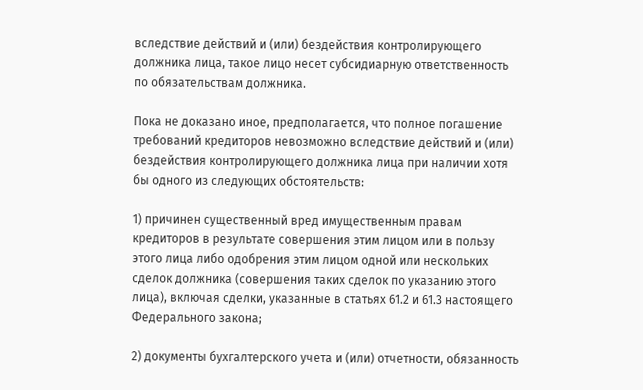вследствие действий и (или) бездействия контролирующего должника лица, такое лицо несет субсидиарную ответственность по обязательствам должника.

Пока не доказано иное, предполагается, что полное погашение требований кредиторов невозможно вследствие действий и (или) бездействия контролирующего должника лица при наличии хотя бы одного из следующих обстоятельств:

1) причинен существенный вред имущественным правам кредиторов в результате совершения этим лицом или в пользу этого лица либо одобрения этим лицом одной или нескольких сделок должника (совершения таких сделок по указанию этого лица), включая сделки, указанные в статьях 61.2 и 61.3 настоящего Федерального закона;

2) документы бухгалтерского учета и (или) отчетности, обязанность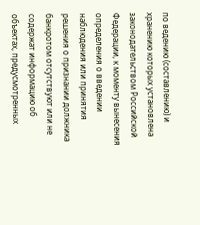по ведению (составлению) и хранению которых установлена законодательством Российской Федерации, к моменту вынесения определения о введении наблюдения или принятия решения о признании должника банкротом отсутствуют или не содержат информацию об объектах, предусмотренных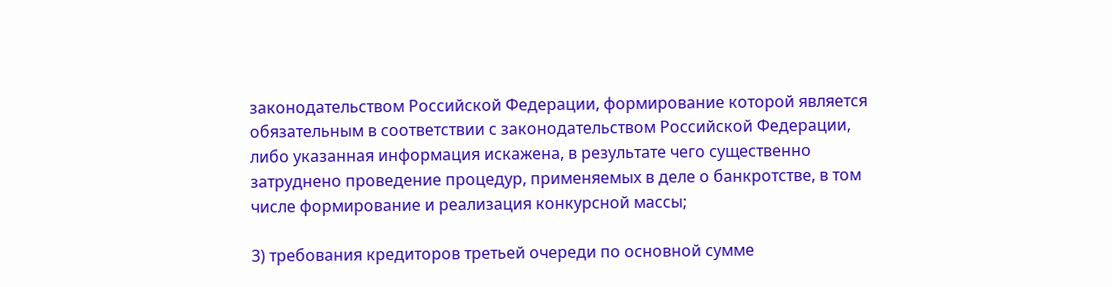законодательством Российской Федерации, формирование которой является обязательным в соответствии с законодательством Российской Федерации, либо указанная информация искажена, в результате чего существенно затруднено проведение процедур, применяемых в деле о банкротстве, в том числе формирование и реализация конкурсной массы;

3) требования кредиторов третьей очереди по основной сумме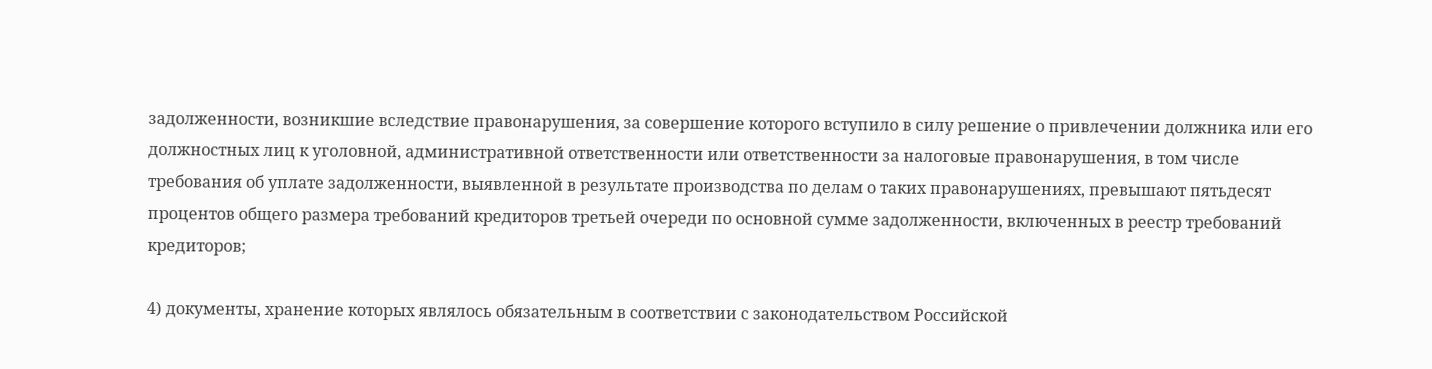задолженности, возникшие вследствие правонарушения, за совершение которого вступило в силу решение о привлечении должника или его должностных лиц к уголовной, административной ответственности или ответственности за налоговые правонарушения, в том числе требования об уплате задолженности, выявленной в результате производства по делам о таких правонарушениях, превышают пятьдесят процентов общего размера требований кредиторов третьей очереди по основной сумме задолженности, включенных в реестр требований кредиторов;

4) документы, хранение которых являлось обязательным в соответствии с законодательством Российской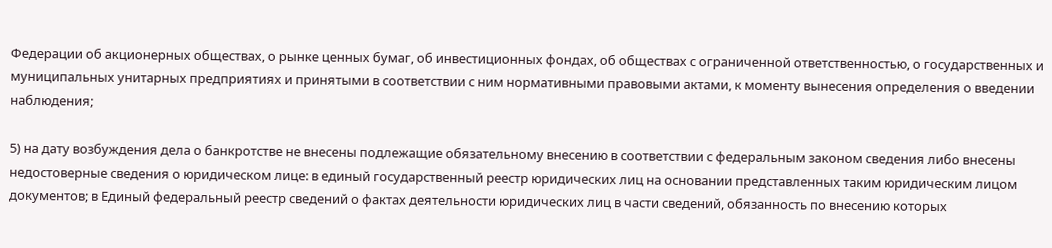Федерации об акционерных обществах, о рынке ценных бумаг, об инвестиционных фондах, об обществах с ограниченной ответственностью, о государственных и муниципальных унитарных предприятиях и принятыми в соответствии с ним нормативными правовыми актами, к моменту вынесения определения о введении наблюдения;

5) на дату возбуждения дела о банкротстве не внесены подлежащие обязательному внесению в соответствии с федеральным законом сведения либо внесены недостоверные сведения о юридическом лице: в единый государственный реестр юридических лиц на основании представленных таким юридическим лицом документов; в Единый федеральный реестр сведений о фактах деятельности юридических лиц в части сведений, обязанность по внесению которых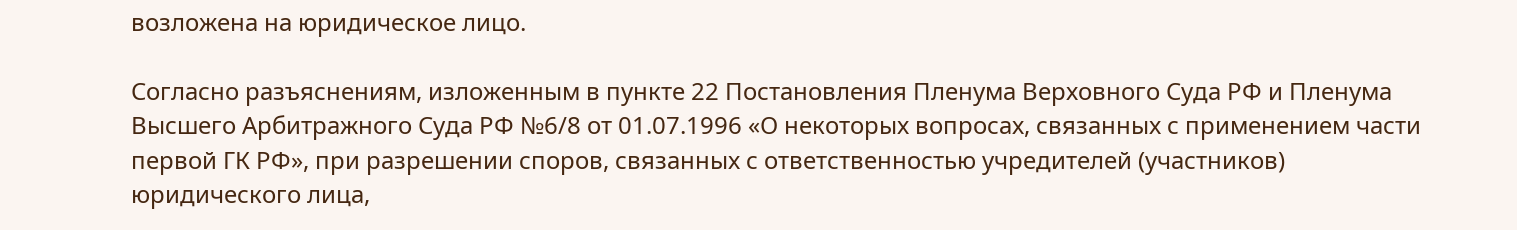возложена на юридическое лицо.

Согласно разъяснениям, изложенным в пункте 22 Постановления Пленума Верховного Суда РФ и Пленума Высшего Арбитражного Суда РФ №6/8 от 01.07.1996 «О некоторых вопросах, связанных с применением части первой ГК РФ», при разрешении споров, связанных с ответственностью учредителей (участников) юридического лица,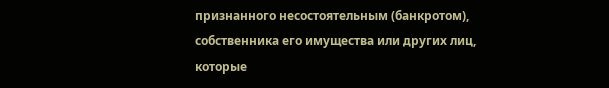признанного несостоятельным (банкротом), собственника его имущества или других лиц, которые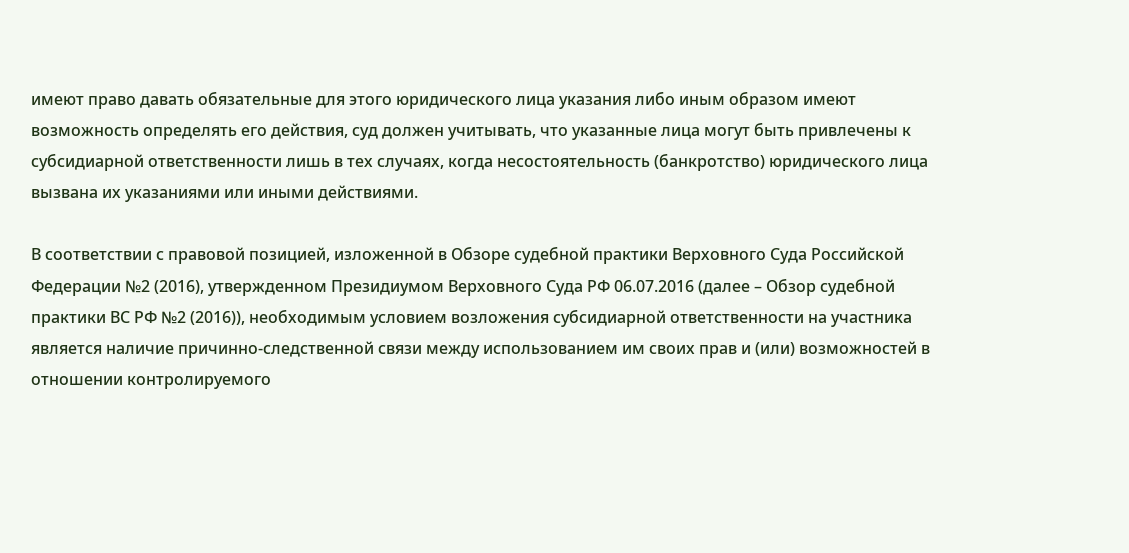имеют право давать обязательные для этого юридического лица указания либо иным образом имеют возможность определять его действия, суд должен учитывать, что указанные лица могут быть привлечены к субсидиарной ответственности лишь в тех случаях, когда несостоятельность (банкротство) юридического лица вызвана их указаниями или иными действиями.

В соответствии с правовой позицией, изложенной в Обзоре судебной практики Верховного Суда Российской Федерации №2 (2016), утвержденном Президиумом Верховного Суда РФ 06.07.2016 (далее – Обзор судебной практики ВС РФ №2 (2016)), необходимым условием возложения субсидиарной ответственности на участника является наличие причинно-следственной связи между использованием им своих прав и (или) возможностей в отношении контролируемого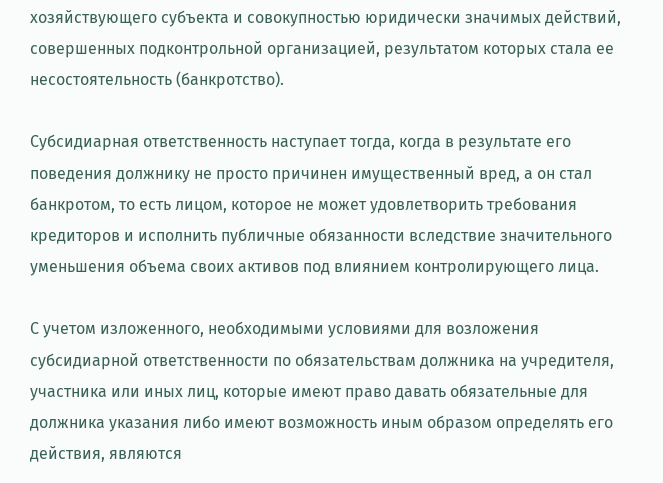хозяйствующего субъекта и совокупностью юридически значимых действий, совершенных подконтрольной организацией, результатом которых стала ее несостоятельность (банкротство).

Субсидиарная ответственность наступает тогда, когда в результате его поведения должнику не просто причинен имущественный вред, а он стал банкротом, то есть лицом, которое не может удовлетворить требования кредиторов и исполнить публичные обязанности вследствие значительного уменьшения объема своих активов под влиянием контролирующего лица.

С учетом изложенного, необходимыми условиями для возложения субсидиарной ответственности по обязательствам должника на учредителя, участника или иных лиц, которые имеют право давать обязательные для должника указания либо имеют возможность иным образом определять его действия, являются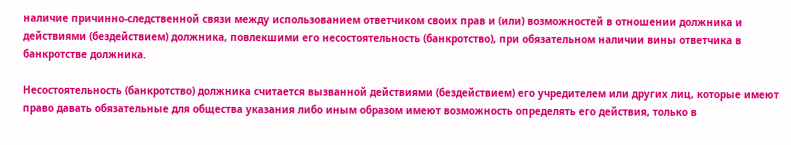наличие причинно-следственной связи между использованием ответчиком своих прав и (или) возможностей в отношении должника и действиями (бездействием) должника, повлекшими его несостоятельность (банкротство), при обязательном наличии вины ответчика в банкротстве должника.

Несостоятельность (банкротство) должника считается вызванной действиями (бездействием) его учредителем или других лиц, которые имеют право давать обязательные для общества указания либо иным образом имеют возможность определять его действия, только в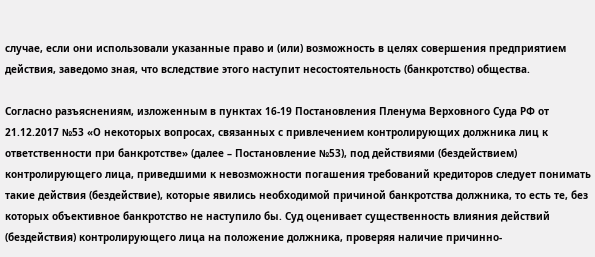случае, если они использовали указанные право и (или) возможность в целях совершения предприятием действия, заведомо зная, что вследствие этого наступит несостоятельность (банкротство) общества.

Согласно разъяснениям, изложенным в пунктах 16-19 Постановления Пленума Верховного Суда РФ от 21.12.2017 №53 «О некоторых вопросах, связанных с привлечением контролирующих должника лиц к ответственности при банкротстве» (далее – Постановление №53), под действиями (бездействием) контролирующего лица, приведшими к невозможности погашения требований кредиторов следует понимать такие действия (бездействие), которые явились необходимой причиной банкротства должника, то есть те, без которых объективное банкротство не наступило бы. Суд оценивает существенность влияния действий (бездействия) контролирующего лица на положение должника, проверяя наличие причинно-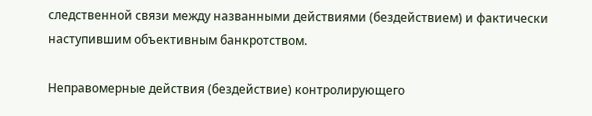следственной связи между названными действиями (бездействием) и фактически наступившим объективным банкротством.

Неправомерные действия (бездействие) контролирующего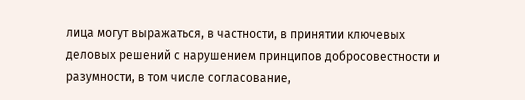лица могут выражаться, в частности, в принятии ключевых деловых решений с нарушением принципов добросовестности и разумности, в том числе согласование,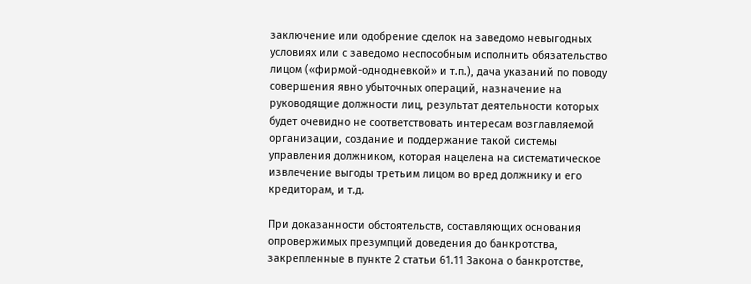заключение или одобрение сделок на заведомо невыгодных условиях или с заведомо неспособным исполнить обязательство лицом («фирмой-однодневкой» и т.п.), дача указаний по поводу совершения явно убыточных операций, назначение на руководящие должности лиц, результат деятельности которых будет очевидно не соответствовать интересам возглавляемой организации, создание и поддержание такой системы управления должником, которая нацелена на систематическое извлечение выгоды третьим лицом во вред должнику и его кредиторам, и т.д.

При доказанности обстоятельств, составляющих основания опровержимых презумпций доведения до банкротства, закрепленные в пункте 2 статьи 61.11 Закона о банкротстве,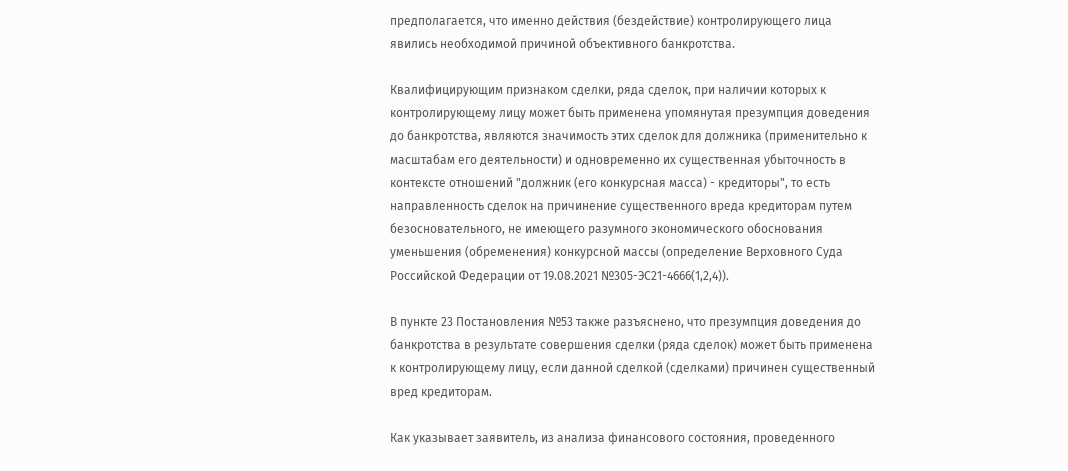предполагается, что именно действия (бездействие) контролирующего лица явились необходимой причиной объективного банкротства.

Квалифицирующим признаком сделки, ряда сделок, при наличии которых к контролирующему лицу может быть применена упомянутая презумпция доведения до банкротства, являются значимость этих сделок для должника (применительно к масштабам его деятельности) и одновременно их существенная убыточность в контексте отношений "должник (его конкурсная масса) - кредиторы", то есть направленность сделок на причинение существенного вреда кредиторам путем безосновательного, не имеющего разумного экономического обоснования уменьшения (обременения) конкурсной массы (определение Верховного Суда Российской Федерации от 19.08.2021 №305-ЭС21-4666(1,2,4)).

В пункте 23 Постановления №53 также разъяснено, что презумпция доведения до банкротства в результате совершения сделки (ряда сделок) может быть применена к контролирующему лицу, если данной сделкой (сделками) причинен существенный вред кредиторам.

Как указывает заявитель, из анализа финансового состояния, проведенного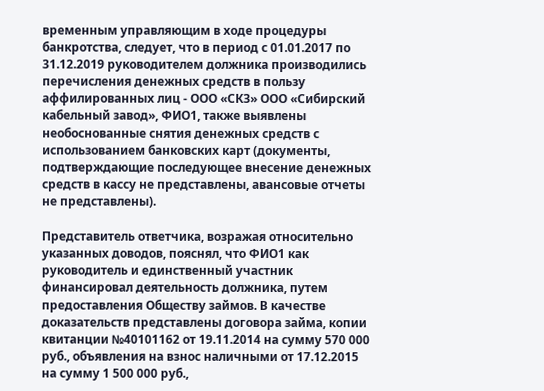временным управляющим в ходе процедуры банкротства, следует, что в период с 01.01.2017 по 31.12.2019 руководителем должника производились перечисления денежных средств в пользу аффилированных лиц - ООО «СКЗ» ООО «Сибирский кабельный завод», ФИО1, также выявлены необоснованные снятия денежных средств с использованием банковских карт (документы, подтверждающие последующее внесение денежных средств в кассу не представлены, авансовые отчеты не представлены).

Представитель ответчика, возражая относительно указанных доводов, пояснял, что ФИО1 как руководитель и единственный участник финансировал деятельность должника, путем предоставления Обществу займов. В качестве доказательств представлены договора займа, копии квитанции №40101162 от 19.11.2014 на сумму 570 000 руб., объявления на взнос наличными от 17.12.2015 на сумму 1 500 000 руб.,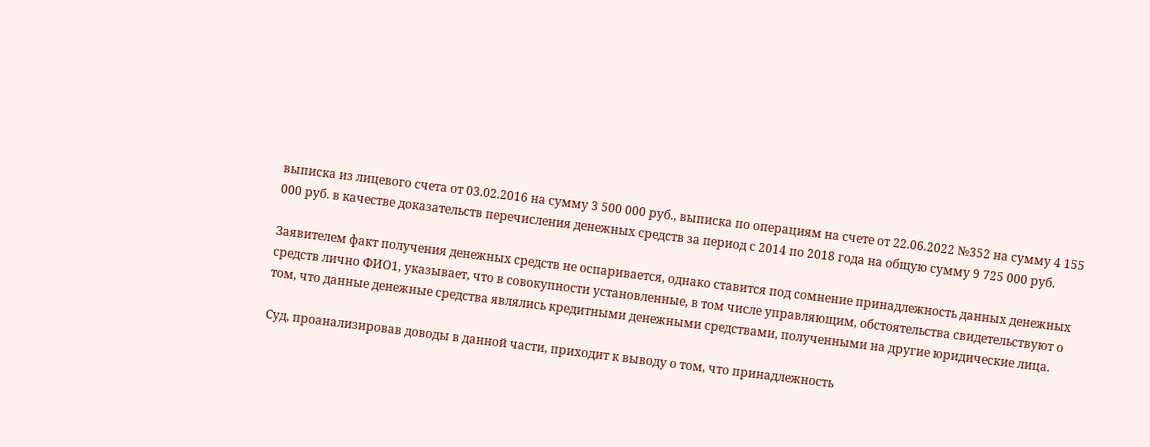выписка из лицевого счета от 03.02.2016 на сумму 3 500 000 руб., выписка по операциям на счете от 22.06.2022 №352 на сумму 4 155 000 руб. в качестве доказательств перечисления денежных средств за период с 2014 по 2018 года на общую сумму 9 725 000 руб.

Заявителем факт получения денежных средств не оспаривается, однако ставится под сомнение принадлежность данных денежных средств лично ФИО1, указывает, что в совокупности установленные, в том числе управляющим, обстоятельства свидетельствуют о том, что данные денежные средства являлись кредитными денежными средствами, полученными на другие юридические лица.

Суд, проанализировав доводы в данной части, приходит к выводу о том, что принадлежность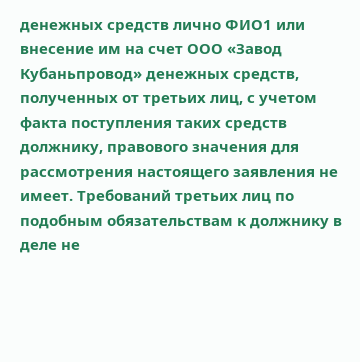денежных средств лично ФИО1 или внесение им на счет ООО «Завод Кубаньпровод» денежных средств, полученных от третьих лиц, с учетом факта поступления таких средств должнику, правового значения для рассмотрения настоящего заявления не имеет. Требований третьих лиц по подобным обязательствам к должнику в деле не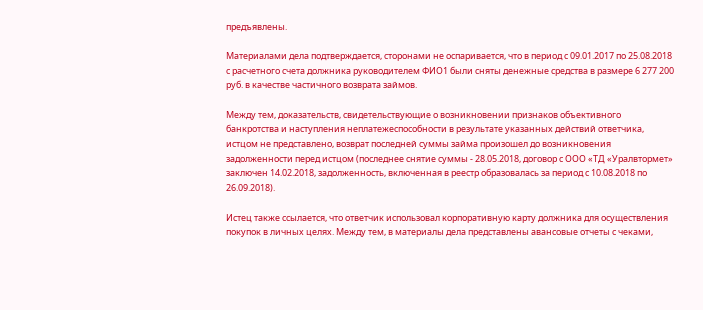предъявлены.

Материалами дела подтверждается, сторонами не оспаривается, что в период с 09.01.2017 по 25.08.2018 с расчетного счета должника руководителем ФИО1 были сняты денежные средства в размере 6 277 200 руб. в качестве частичного возврата займов.

Между тем, доказательств, свидетельствующие о возникновении признаков объективного банкротства и наступления неплатежеспособности в результате указанных действий ответчика, истцом не представлено, возврат последней суммы займа произошел до возникновения задолженности перед истцом (последнее снятие суммы - 28.05.2018, договор с ООО «ТД «Уралвтормет» заключен 14.02.2018, задолженность, включенная в реестр образовалась за период с 10.08.2018 по 26.09.2018).

Истец также ссылается, что ответчик использовал корпоративную карту должника для осуществления покупок в личных целях. Между тем, в материалы дела представлены авансовые отчеты с чеками,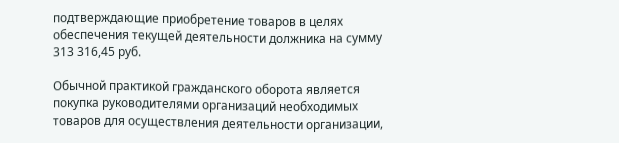подтверждающие приобретение товаров в целях обеспечения текущей деятельности должника на сумму 313 316,45 руб.

Обычной практикой гражданского оборота является покупка руководителями организаций необходимых товаров для осуществления деятельности организации,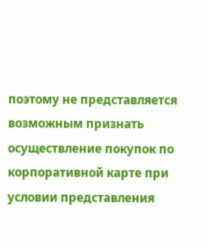поэтому не представляется возможным признать осуществление покупок по корпоративной карте при условии представления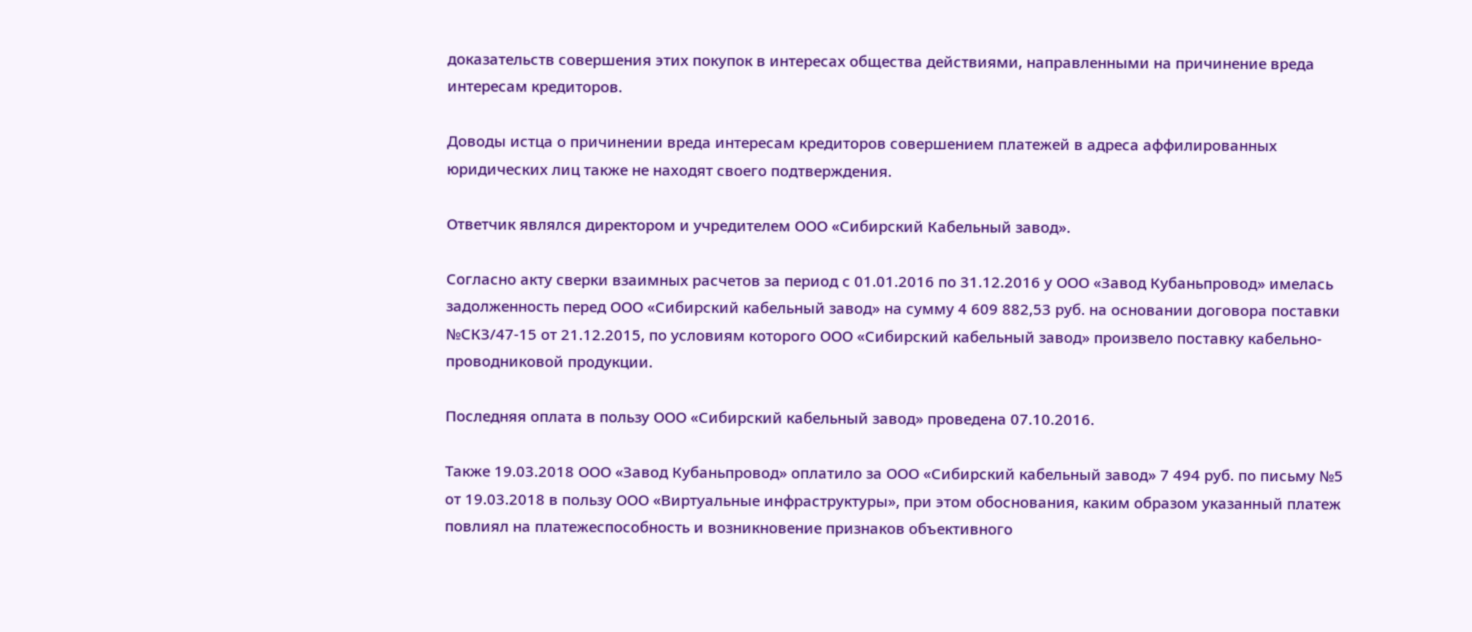доказательств совершения этих покупок в интересах общества действиями, направленными на причинение вреда интересам кредиторов.

Доводы истца о причинении вреда интересам кредиторов совершением платежей в адреса аффилированных юридических лиц также не находят своего подтверждения.

Ответчик являлся директором и учредителем ООО «Сибирский Кабельный завод».

Согласно акту сверки взаимных расчетов за период с 01.01.2016 по 31.12.2016 у ООО «Завод Кубаньпровод» имелась задолженность перед ООО «Сибирский кабельный завод» на сумму 4 609 882,53 руб. на основании договора поставки №СКЗ/47-15 от 21.12.2015, по условиям которого ООО «Сибирский кабельный завод» произвело поставку кабельно-проводниковой продукции.

Последняя оплата в пользу ООО «Сибирский кабельный завод» проведена 07.10.2016.

Также 19.03.2018 ООО «Завод Кубаньпровод» оплатило за ООО «Сибирский кабельный завод» 7 494 руб. по письму №5 от 19.03.2018 в пользу ООО «Виртуальные инфраструктуры», при этом обоснования, каким образом указанный платеж повлиял на платежеспособность и возникновение признаков объективного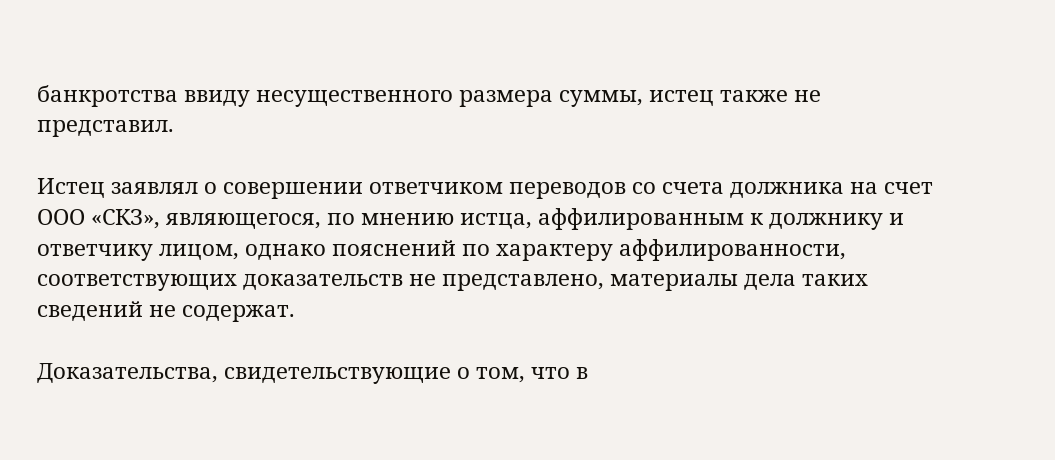банкротства ввиду несущественного размера суммы, истец также не представил.

Истец заявлял о совершении ответчиком переводов со счета должника на счет ООО «СКЗ», являющегося, по мнению истца, аффилированным к должнику и ответчику лицом, однако пояснений по характеру аффилированности, соответствующих доказательств не представлено, материалы дела таких сведений не содержат.

Доказательства, свидетельствующие о том, что в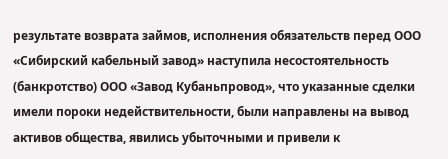результате возврата займов, исполнения обязательств перед ООО «Сибирский кабельный завод» наступила несостоятельность (банкротство) ООО «Завод Кубаньпровод», что указанные сделки имели пороки недействительности, были направлены на вывод активов общества, явились убыточными и привели к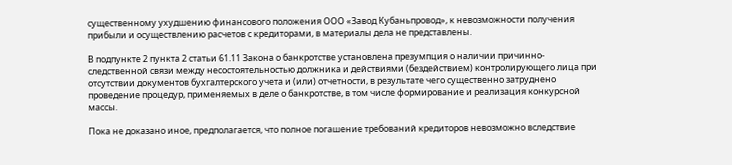существенному ухудшению финансового положения ООО «Завод Кубаньпровод», к невозможности получения прибыли и осуществлению расчетов с кредиторами, в материалы дела не представлены.

В подпункте 2 пункта 2 статьи 61.11 Закона о банкротстве установлена презумпция о наличии причинно-следственной связи между несостоятельностью должника и действиями (бездействием) контролирующего лица при отсутствии документов бухгалтерского учета и (или) отчетности, в результате чего существенно затруднено проведение процедур, применяемых в деле о банкротстве, в том числе формирование и реализация конкурсной массы.

Пока не доказано иное, предполагается, что полное погашение требований кредиторов невозможно вследствие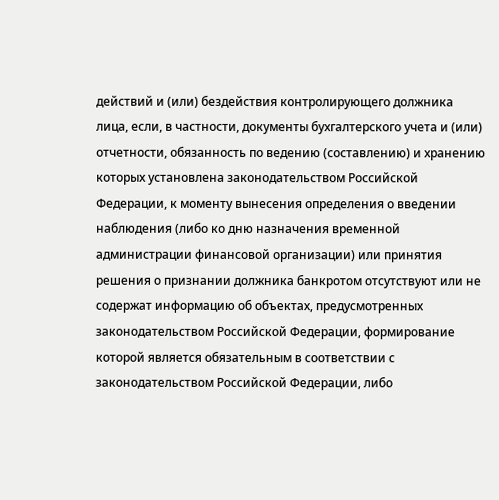действий и (или) бездействия контролирующего должника лица, если, в частности, документы бухгалтерского учета и (или) отчетности, обязанность по ведению (составлению) и хранению которых установлена законодательством Российской Федерации, к моменту вынесения определения о введении наблюдения (либо ко дню назначения временной администрации финансовой организации) или принятия решения о признании должника банкротом отсутствуют или не содержат информацию об объектах, предусмотренных законодательством Российской Федерации, формирование которой является обязательным в соответствии с законодательством Российской Федерации, либо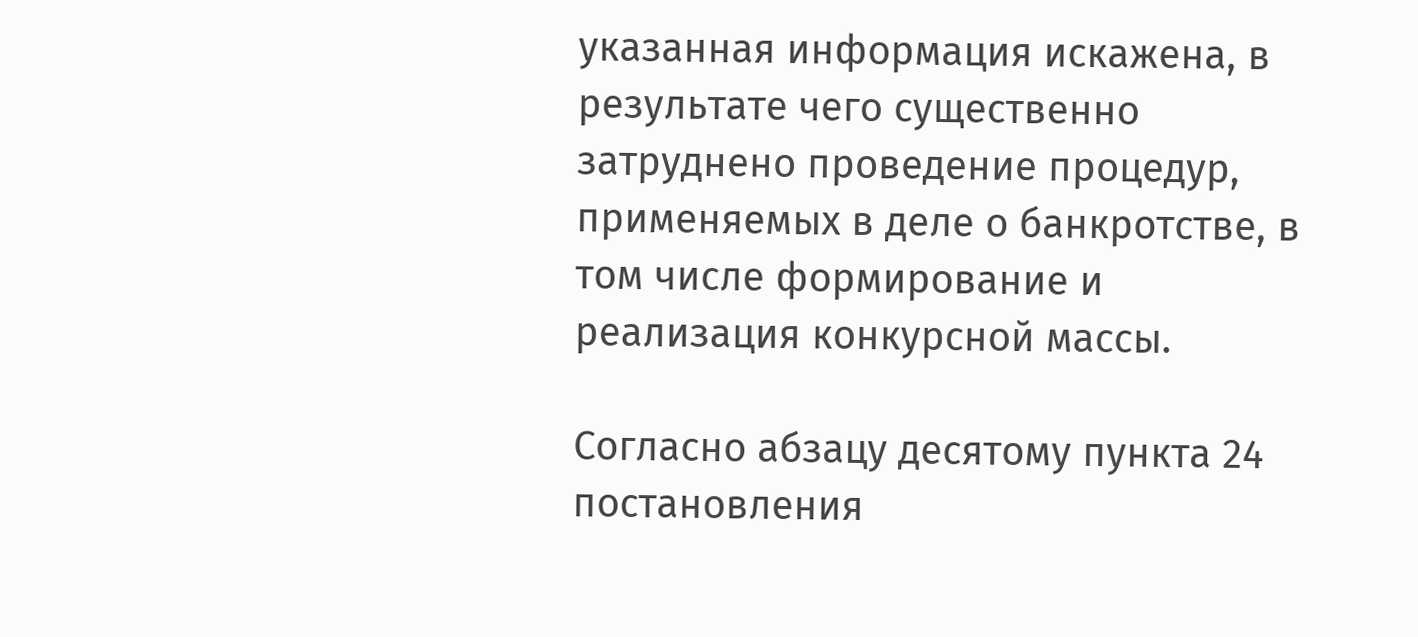указанная информация искажена, в результате чего существенно затруднено проведение процедур, применяемых в деле о банкротстве, в том числе формирование и реализация конкурсной массы.

Согласно абзацу десятому пункта 24 постановления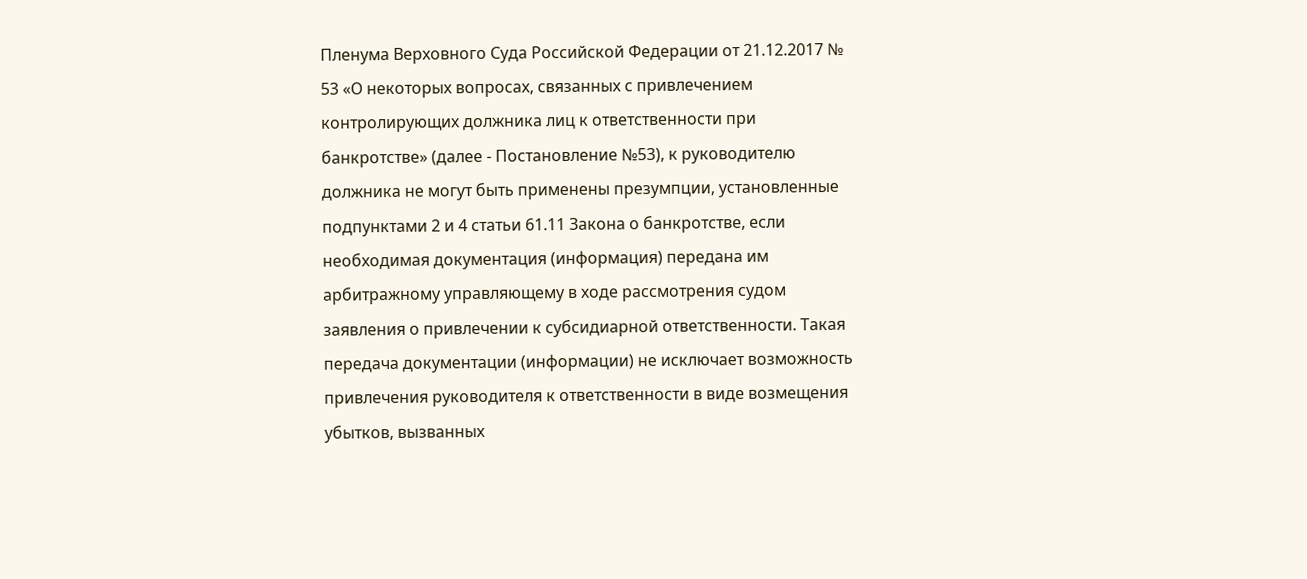Пленума Верховного Суда Российской Федерации от 21.12.2017 № 53 «О некоторых вопросах, связанных с привлечением контролирующих должника лиц к ответственности при банкротстве» (далее - Постановление №53), к руководителю должника не могут быть применены презумпции, установленные подпунктами 2 и 4 статьи 61.11 Закона о банкротстве, если необходимая документация (информация) передана им арбитражному управляющему в ходе рассмотрения судом заявления о привлечении к субсидиарной ответственности. Такая передача документации (информации) не исключает возможность привлечения руководителя к ответственности в виде возмещения убытков, вызванных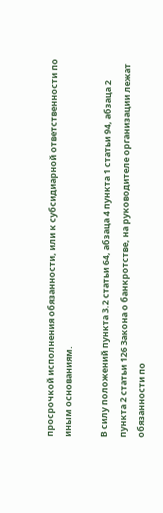просрочкой исполнения обязанности, или к субсидиарной ответственности по иным основаниям.

В силу положений пункта 3.2 статьи 64, абзаца 4 пункта 1 статьи 94, абзаца 2 пункта 2 статьи 126 Закона о банкротстве, на руководителе организации лежат обязанности по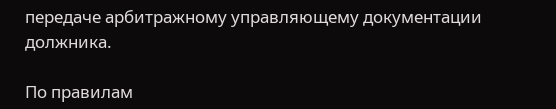передаче арбитражному управляющему документации должника.

По правилам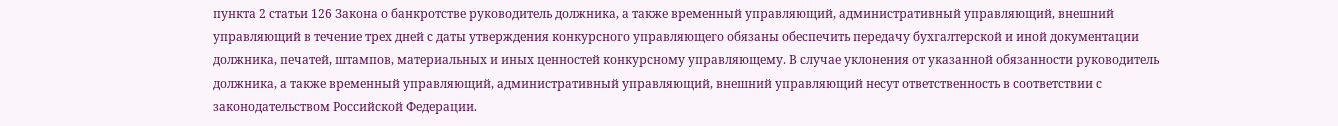пункта 2 статьи 126 Закона о банкротстве руководитель должника, а также временный управляющий, административный управляющий, внешний управляющий в течение трех дней с даты утверждения конкурсного управляющего обязаны обеспечить передачу бухгалтерской и иной документации должника, печатей, штампов, материальных и иных ценностей конкурсному управляющему. В случае уклонения от указанной обязанности руководитель должника, а также временный управляющий, административный управляющий, внешний управляющий несут ответственность в соответствии с законодательством Российской Федерации.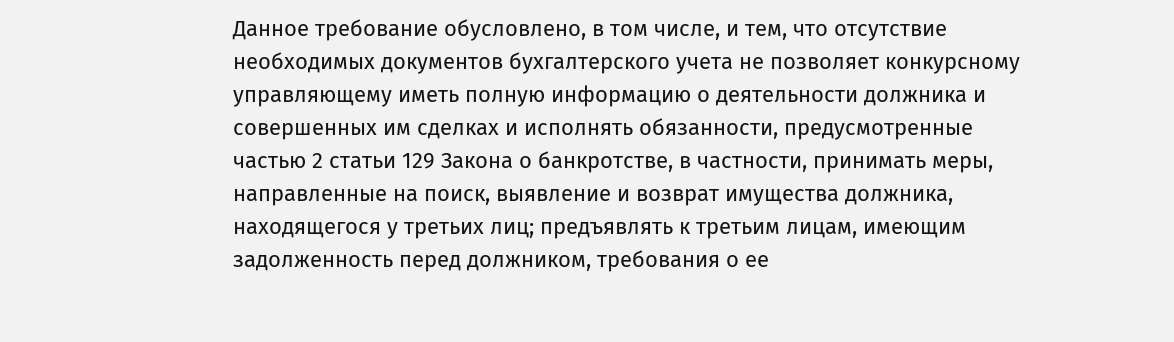Данное требование обусловлено, в том числе, и тем, что отсутствие необходимых документов бухгалтерского учета не позволяет конкурсному управляющему иметь полную информацию о деятельности должника и совершенных им сделках и исполнять обязанности, предусмотренные частью 2 статьи 129 Закона о банкротстве, в частности, принимать меры, направленные на поиск, выявление и возврат имущества должника, находящегося у третьих лиц; предъявлять к третьим лицам, имеющим задолженность перед должником, требования о ее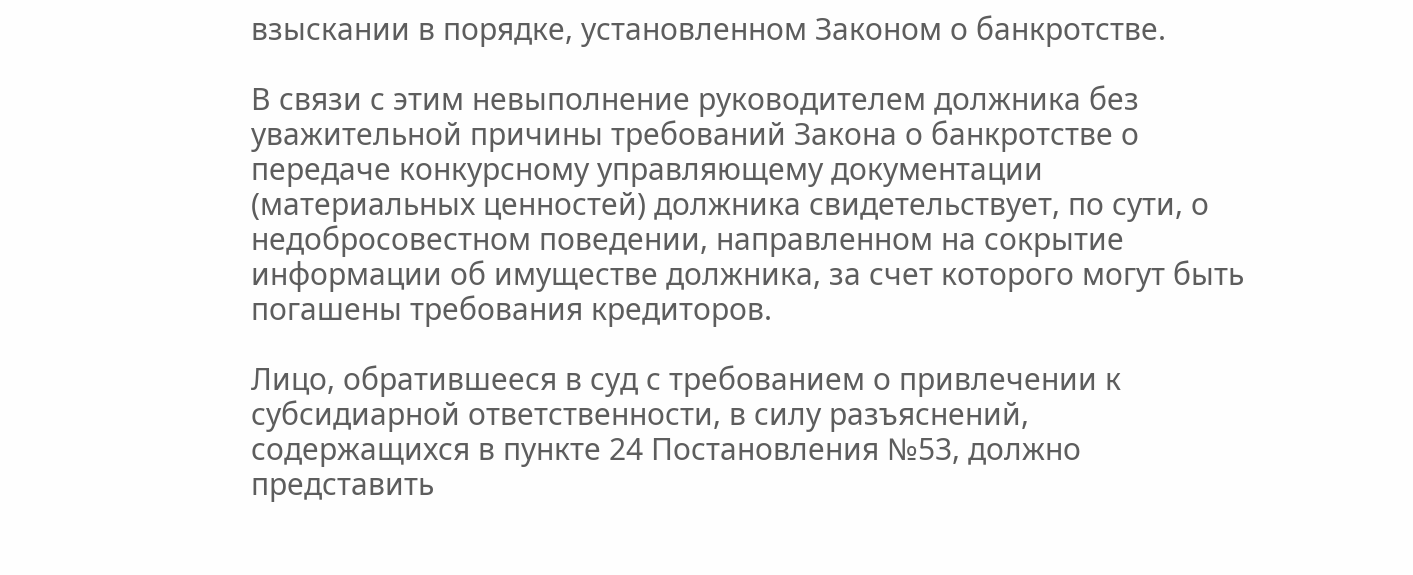взыскании в порядке, установленном Законом о банкротстве.

В связи с этим невыполнение руководителем должника без уважительной причины требований Закона о банкротстве о передаче конкурсному управляющему документации (материальных ценностей) должника свидетельствует, по сути, о недобросовестном поведении, направленном на сокрытие информации об имуществе должника, за счет которого могут быть погашены требования кредиторов.

Лицо, обратившееся в суд с требованием о привлечении к субсидиарной ответственности, в силу разъяснений, содержащихся в пункте 24 Постановления №53, должно представить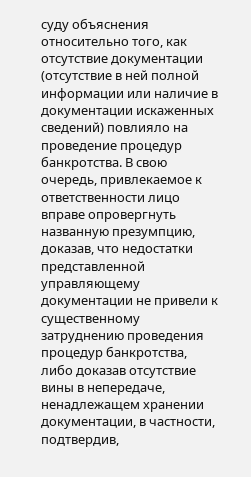суду объяснения относительно того, как отсутствие документации (отсутствие в ней полной информации или наличие в документации искаженных сведений) повлияло на проведение процедур банкротства. В свою очередь, привлекаемое к ответственности лицо вправе опровергнуть названную презумпцию, доказав, что недостатки представленной управляющему документации не привели к существенному затруднению проведения процедур банкротства, либо доказав отсутствие вины в непередаче, ненадлежащем хранении документации, в частности, подтвердив,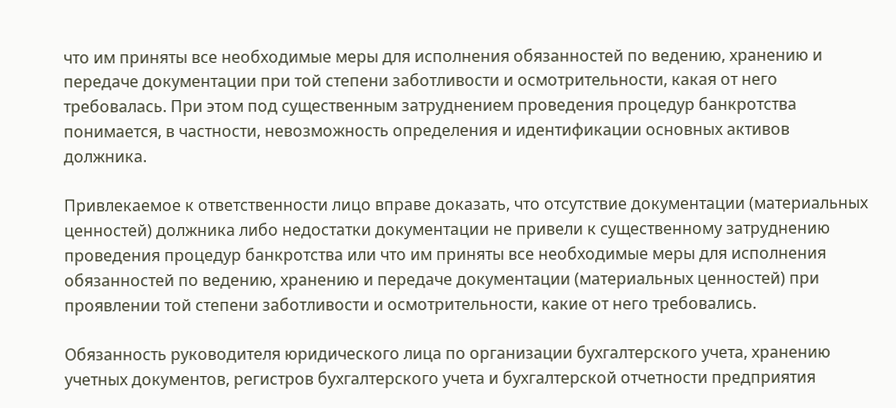что им приняты все необходимые меры для исполнения обязанностей по ведению, хранению и передаче документации при той степени заботливости и осмотрительности, какая от него требовалась. При этом под существенным затруднением проведения процедур банкротства понимается, в частности, невозможность определения и идентификации основных активов должника.

Привлекаемое к ответственности лицо вправе доказать, что отсутствие документации (материальных ценностей) должника либо недостатки документации не привели к существенному затруднению проведения процедур банкротства или что им приняты все необходимые меры для исполнения обязанностей по ведению, хранению и передаче документации (материальных ценностей) при проявлении той степени заботливости и осмотрительности, какие от него требовались.

Обязанность руководителя юридического лица по организации бухгалтерского учета, хранению учетных документов, регистров бухгалтерского учета и бухгалтерской отчетности предприятия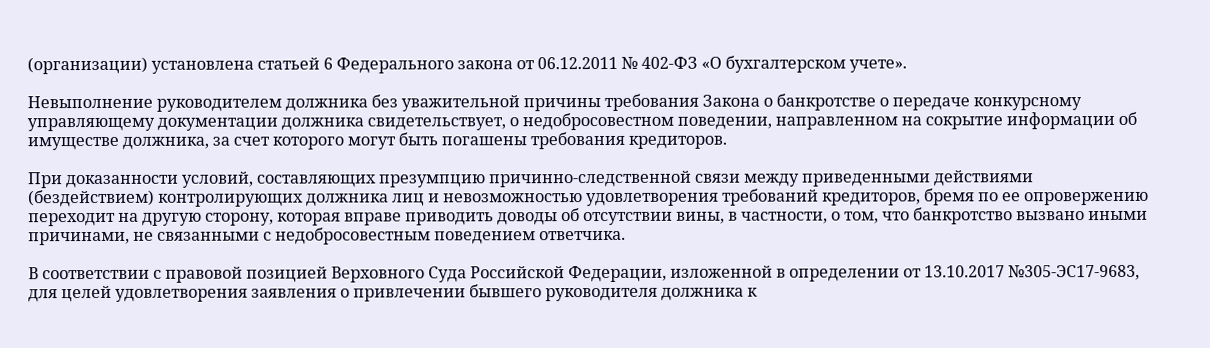(организации) установлена статьей 6 Федерального закона от 06.12.2011 № 402-ФЗ «О бухгалтерском учете».

Невыполнение руководителем должника без уважительной причины требования Закона о банкротстве о передаче конкурсному управляющему документации должника свидетельствует, о недобросовестном поведении, направленном на сокрытие информации об имуществе должника, за счет которого могут быть погашены требования кредиторов.

При доказанности условий, составляющих презумпцию причинно-следственной связи между приведенными действиями (бездействием) контролирующих должника лиц и невозможностью удовлетворения требований кредиторов, бремя по ее опровержению переходит на другую сторону, которая вправе приводить доводы об отсутствии вины, в частности, о том, что банкротство вызвано иными причинами, не связанными с недобросовестным поведением ответчика.

В соответствии с правовой позицией Верховного Суда Российской Федерации, изложенной в определении от 13.10.2017 №305-ЭС17-9683, для целей удовлетворения заявления о привлечении бывшего руководителя должника к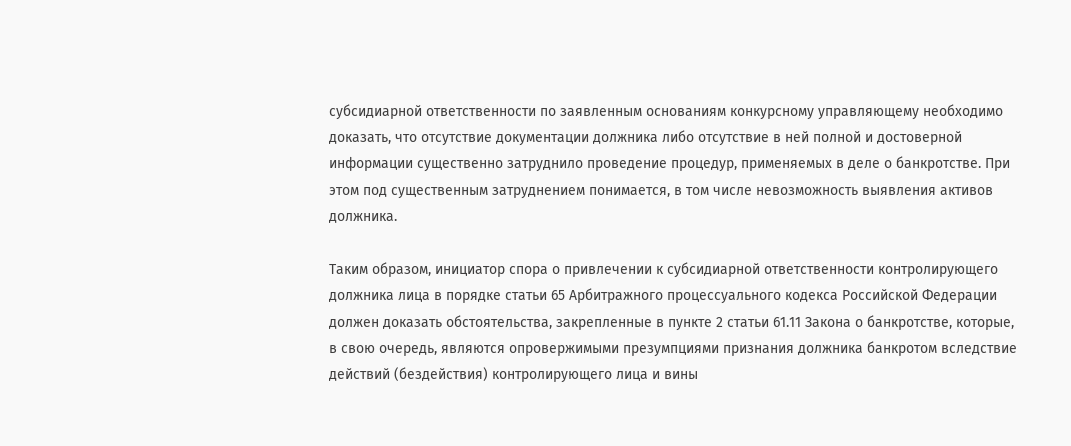субсидиарной ответственности по заявленным основаниям конкурсному управляющему необходимо доказать, что отсутствие документации должника либо отсутствие в ней полной и достоверной информации существенно затруднило проведение процедур, применяемых в деле о банкротстве. При этом под существенным затруднением понимается, в том числе невозможность выявления активов должника.

Таким образом, инициатор спора о привлечении к субсидиарной ответственности контролирующего должника лица в порядке статьи 65 Арбитражного процессуального кодекса Российской Федерации должен доказать обстоятельства, закрепленные в пункте 2 статьи 61.11 Закона о банкротстве, которые, в свою очередь, являются опровержимыми презумпциями признания должника банкротом вследствие действий (бездействия) контролирующего лица и вины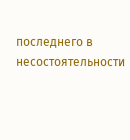последнего в несостоятельности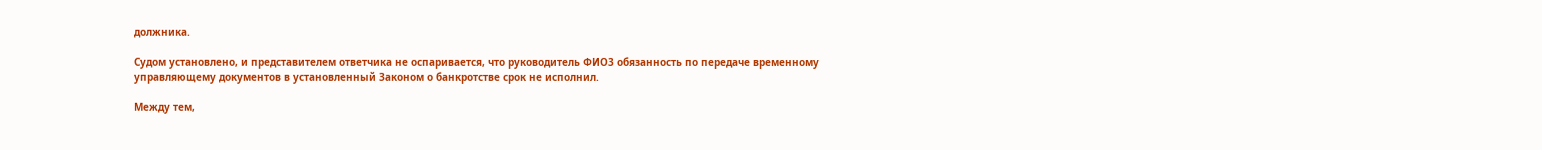должника.

Судом установлено, и представителем ответчика не оспаривается, что руководитель ФИО3 обязанность по передаче временному управляющему документов в установленный Законом о банкротстве срок не исполнил.

Между тем,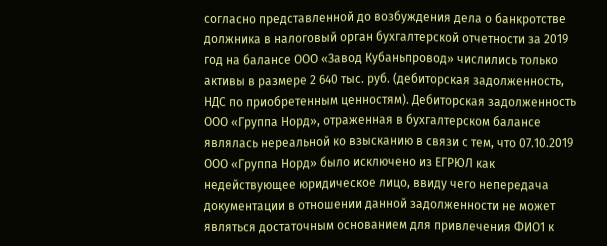согласно представленной до возбуждения дела о банкротстве должника в налоговый орган бухгалтерской отчетности за 2019 год на балансе ООО «Завод Кубаньпровод» числились только активы в размере 2 640 тыс. руб. (дебиторская задолженность, НДС по приобретенным ценностям). Дебиторская задолженность ООО «Группа Норд», отраженная в бухгалтерском балансе являлась нереальной ко взысканию в связи с тем, что 07.10.2019 ООО «Группа Норд» было исключено из ЕГРЮЛ как недействующее юридическое лицо, ввиду чего непередача документации в отношении данной задолженности не может являться достаточным основанием для привлечения ФИО1 к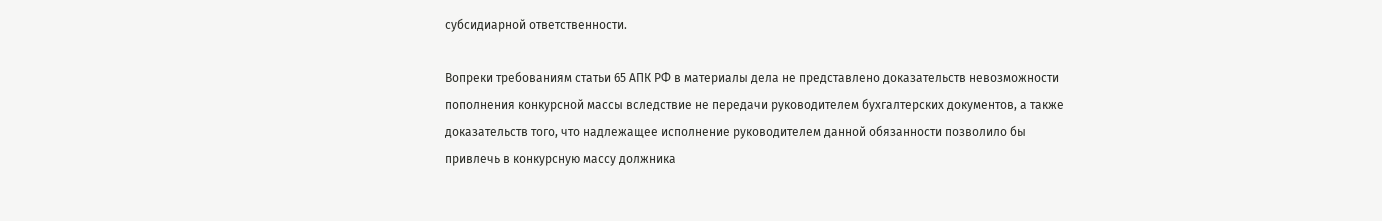субсидиарной ответственности.

Вопреки требованиям статьи 65 АПК РФ в материалы дела не представлено доказательств невозможности пополнения конкурсной массы вследствие не передачи руководителем бухгалтерских документов, а также доказательств того, что надлежащее исполнение руководителем данной обязанности позволило бы привлечь в конкурсную массу должника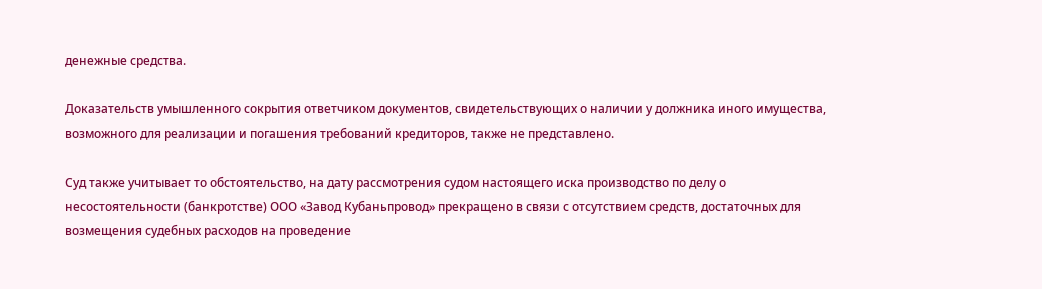денежные средства.

Доказательств умышленного сокрытия ответчиком документов, свидетельствующих о наличии у должника иного имущества, возможного для реализации и погашения требований кредиторов, также не представлено.

Суд также учитывает то обстоятельство, на дату рассмотрения судом настоящего иска производство по делу о несостоятельности (банкротстве) ООО «Завод Кубаньпровод» прекращено в связи с отсутствием средств, достаточных для возмещения судебных расходов на проведение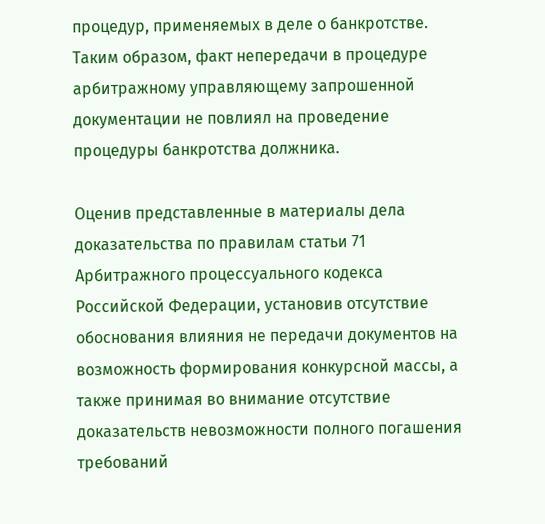процедур, применяемых в деле о банкротстве. Таким образом, факт непередачи в процедуре арбитражному управляющему запрошенной документации не повлиял на проведение процедуры банкротства должника.

Оценив представленные в материалы дела доказательства по правилам статьи 71 Арбитражного процессуального кодекса Российской Федерации, установив отсутствие обоснования влияния не передачи документов на возможность формирования конкурсной массы, а также принимая во внимание отсутствие доказательств невозможности полного погашения требований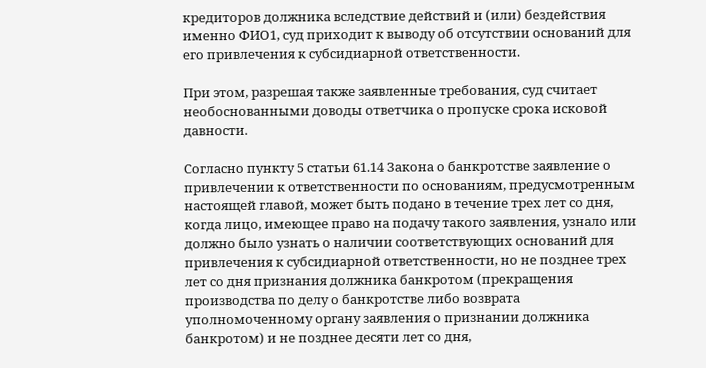кредиторов должника вследствие действий и (или) бездействия именно ФИО1, суд приходит к выводу об отсутствии оснований для его привлечения к субсидиарной ответственности.

При этом, разрешая также заявленные требования, суд считает необоснованными доводы ответчика о пропуске срока исковой давности.

Согласно пункту 5 статьи 61.14 Закона о банкротстве заявление о привлечении к ответственности по основаниям, предусмотренным настоящей главой, может быть подано в течение трех лет со дня, когда лицо, имеющее право на подачу такого заявления, узнало или должно было узнать о наличии соответствующих оснований для привлечения к субсидиарной ответственности, но не позднее трех лет со дня признания должника банкротом (прекращения производства по делу о банкротстве либо возврата уполномоченному органу заявления о признании должника банкротом) и не позднее десяти лет со дня,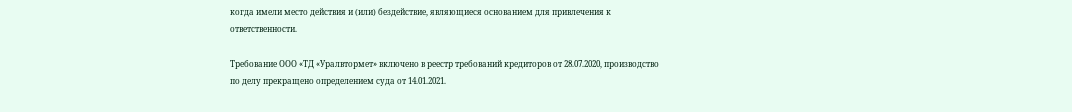когда имели место действия и (или) бездействие, являющиеся основанием для привлечения к ответственности.

Требование ООО «ТД «Уралвтормет» включено в реестр требований кредиторов от 28.07.2020, производство по делу прекращено определением суда от 14.01.2021.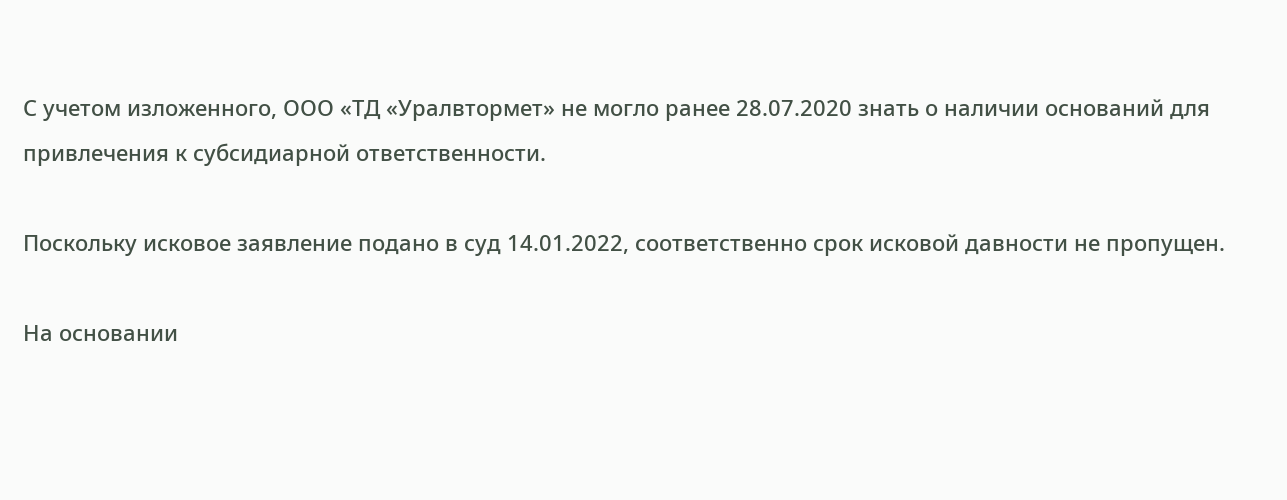С учетом изложенного, ООО «ТД «Уралвтормет» не могло ранее 28.07.2020 знать о наличии оснований для привлечения к субсидиарной ответственности.

Поскольку исковое заявление подано в суд 14.01.2022, соответственно срок исковой давности не пропущен.

На основании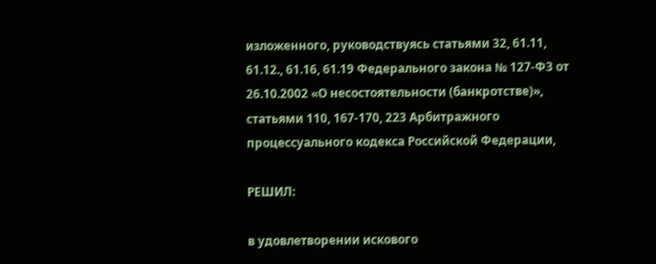изложенного, руководствуясь статьями 32, 61.11, 61.12., 61.16, 61.19 Федерального закона № 127-ФЗ от 26.10.2002 «О несостоятельности (банкротстве)», статьями 110, 167-170, 223 Арбитражного процессуального кодекса Российской Федерации,

РЕШИЛ:

в удовлетворении искового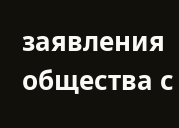заявления общества с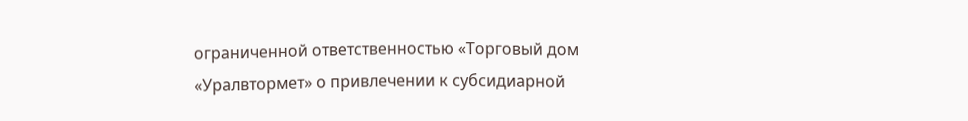ограниченной ответственностью «Торговый дом «Уралвтормет» о привлечении к субсидиарной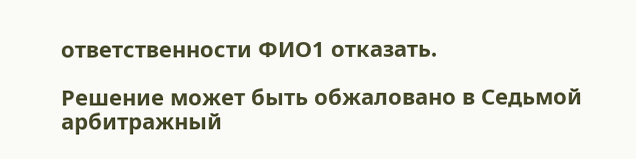ответственности ФИО1 отказать.

Решение может быть обжаловано в Седьмой арбитражный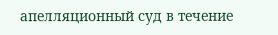апелляционный суд в течение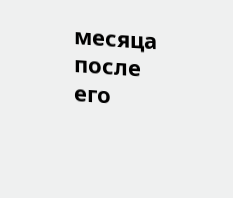месяца после его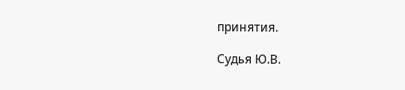принятия.

Судья Ю.В.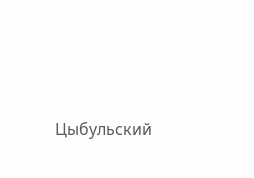Цыбульский